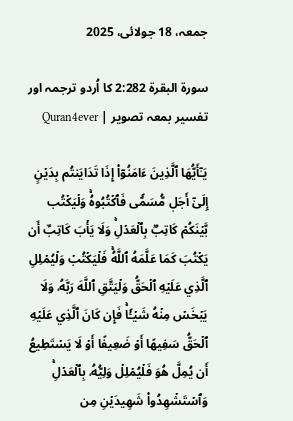جمعہ، 18 جولائی، 2025

سورۃ البقرة 2:282 کا اُردو ترجمہ اور تفسیر بمعہ تصویر | Quran4ever

يَـٰٓأَيُّهَا ٱلَّذِينَ ءَامَنُوٓاْ إِذَا تَدَايَنتُم بِدَيۡنٍ إِلَىٰٓ أَجَلٖ مُّسَمّٗى فَٱكۡتُبُوهُۚ وَلۡيَكۡتُب بَّيۡنَكُمۡ كَاتِبُۢ بِٱلۡعَدۡلِۚ وَلَا يَأۡبَ كَاتِبٌ أَن يَكۡتُبَ كَمَا عَلَّمَهُ ٱللَّهُۚ فَلۡيَكۡتُبۡ وَلۡيُمۡلِلِ ٱلَّذِي عَلَيۡهِ ٱلۡحَقُّ وَلۡيَتَّقِ ٱللَّهَ رَبَّهُۥ وَلَا يَبۡخَسۡ مِنۡهُ شَيۡـٔٗاۚ فَإِن كَانَ ٱلَّذِي عَلَيۡهِ ٱلۡحَقُّ سَفِيهًا أَوۡ ضَعِيفًا أَوۡ لَا يَسۡتَطِيعُ أَن يُمِلَّ هُوَ فَلۡيُمۡلِلۡ وَلِيُّهُۥ بِٱلۡعَدۡلِۚ وَٱسۡتَشۡهِدُواْ شَهِيدَيۡنِ مِن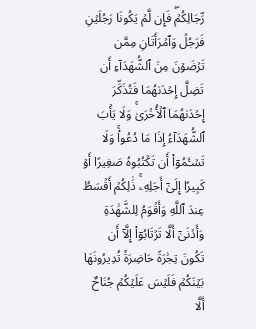رِّجَالِكُمۡۖ فَإِن لَّمۡ يَكُونَا رَجُلَيۡنِ فَرَجُلٞ وَٱمۡرَأَتَانِ مِمَّن تَرۡضَوۡنَ مِنَ ٱلشُّهَدَآءِ أَن تَضِلَّ إِحۡدَىٰهُمَا فَتُذَكِّرَ إِحۡدَىٰهُمَا ٱلۡأُخۡرَىٰۚ وَلَا يَأۡبَ ٱلشُّهَدَآءُ إِذَا مَا دُعُواْۚ وَلَا تَسۡـَٔمُوٓاْ أَن تَكۡتُبُوهُ صَغِيرًا أَوۡ كَبِيرًا إِلَىٰٓ أَجَلِهِۦۚ ذَٰلِكُمۡ أَقۡسَطُ عِندَ ٱللَّهِ وَأَقۡوَمُ لِلشَّهَٰدَةِ وَأَدۡنَىٰٓ أَلَّا تَرۡتَابُوٓاْ إِلَّآ أَن تَكُونَ تِجَٰرَةً حَاضِرَةٗ تُدِيرُونَهَا بَيۡنَكُمۡ فَلَيۡسَ عَلَيۡكُمۡ جُنَاحٌ أَلَّا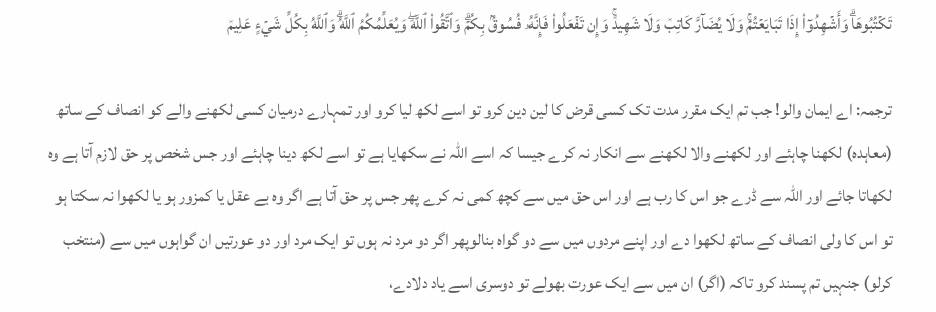تَكۡتُبُوهَاۗ وَأَشۡهِدُوٓاْ إِذَا تَبَايَعۡتُمۡۚ وَلَا يُضَآرَّ كَاتِبٞ وَلَا شَهِيدٞۚ وَإِن تَفۡعَلُواْ فَإِنَّهُۥ فُسُوقُۢ بِكُمۡۗ وَٱتَّقُواْ ٱللَّهَۖ وَيُعَلِّمُكُمُ ٱللَّهُۗ وَٱللَّهُ بِكُلِّ شَيۡءٍ عَلِيمٞ

ترجمہ: اے ایمان والو! جب تم ایک مقرر مدت تک کسی قرض کا لین دین کرو تو اسے لکھ لیا کرو اور تمہارے درمیان کسی لکھنے والے کو انصاف کے ساتھ (معاہدہ) لکھنا چاہئے اور لکھنے والا لکھنے سے انکار نہ کرے جیسا کہ اسے اللہ نے سکھایا ہے تو اسے لکھ دینا چاہئے اور جس شخص پر حق لازم آتا ہے وہ لکھاتا جائے اور اللہ سے ڈرے جو اس کا رب ہے اور اس حق میں سے کچھ کمی نہ کرے پھر جس پر حق آتا ہے اگر وہ بے عقل یا کمزور ہو یا لکھوا نہ سکتا ہو تو اس کا ولی انصاف کے ساتھ لکھوا دے اور اپنے مردوں میں سے دو گواہ بنالوپھر اگر دو مرد نہ ہوں تو ایک مرد اور دو عورتیں ان گواہوں میں سے (منتخب کرلو) جنہیں تم پسند کرو تاکہ (اگر) ان میں سے ایک عورت بھولے تو دوسری اسے یاد دلادے،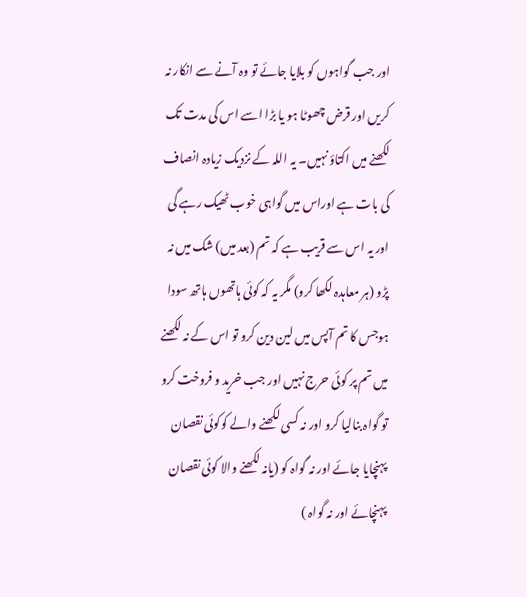اور جب گواہوں کو بلایا جائے تو وہ آنے سے انکار نہ کریں اور قرض چھوٹا ہو یا بڑا اسے اس کی مدت تک لکھنے میں اکتاؤ نہیں۔ یہ اللہ کے نزدیک زیادہ انصاف کی بات ہے اوراس میں گواہی خوب ٹھیک رہے گی اور یہ اس سے قریب ہے کہ تم (بعد میں) شک میں نہ پڑو (ہر معاہدہ لکھا کرو) مگر یہ کہ کوئی ہاتھوں ہاتھ سودا ہوجس کا تم آپس میں لین دین کرو تو اس کے نہ لکھنے میں تم پر کوئی حرج نہیں اور جب خرید و فروخت کرو تو گواہ بنالیا کرو اور نہ کسی لکھنے والے کوکوئی نقصان پہنچایا جائے اور نہ گواہ کو (یانہ لکھنے والا کوئی نقصان پہنچائے اور نہ گواہ )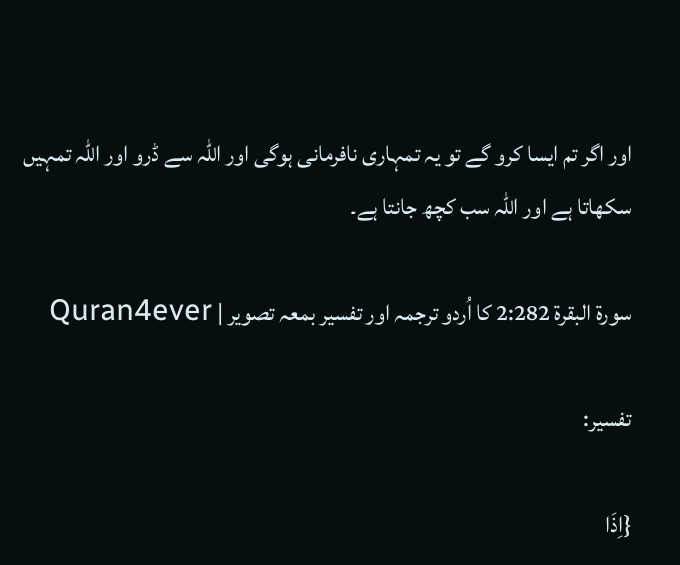اور اگر تم ایسا کرو گے تو یہ تمہاری نافرمانی ہوگی اور اللہ سے ڈرو اور اللہ تمہیں سکھاتا ہے اور اللہ سب کچھ جانتا ہے۔

سورۃ البقرة 2:282 کا اُردو ترجمہ اور تفسیر بمعہ تصویر | Quran4ever

تفسیر:

{اِذَا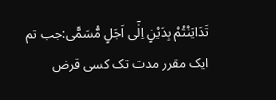تَدَایَنْتُمْ بِدَیْنٍ اِلٰۤى اَجَلٍ مُّسَمًّى:جب تم ایک مقرر مدت تک کسی قرض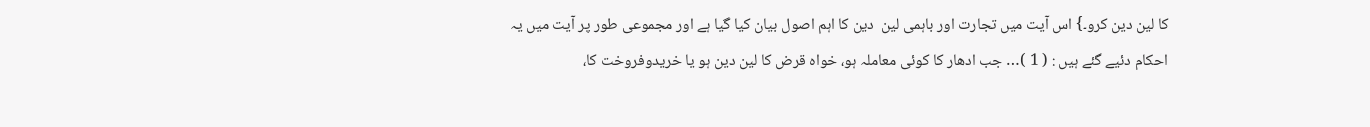کا لین دین کرو۔} اس آیت میں تجارت اور باہمی لین  دین کا اہم اصول بیان کیا گیا ہے اور مجموعی طور پر آیت میں یہ احکام دئیے گئے ہیں : ( 1 )… جب ادھار کا کوئی معاملہ ہو، خواہ قرض کا لین دین ہو یا خریدوفروخت کا،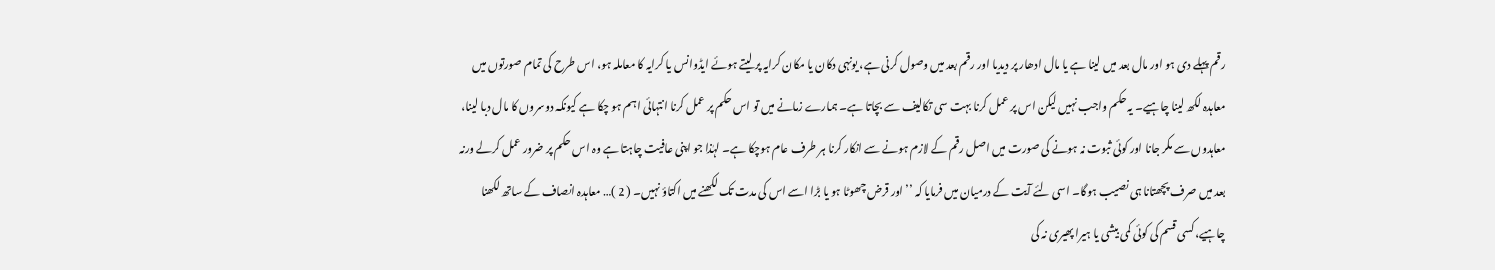رقم پہلے دی ہو اور مال بعد میں لینا ہے یا مال ادھار پر دیدیا اور رقم بعد میں وصول کرنی ہے، یونہی دکان یا مکان کرایہ پر لیتے ہوئے ایڈوانس یا کرایہ کا معاملہ ہو، اس طرح کی تمام صورتوں میں معاہدہ لکھ لینا چاہیے۔ یہ حکم واجب نہیں لیکن اس پر عمل کرنا بہت سی تکالیف سے بچاتا ہے۔ ہمارے زمانے میں تو اس حکم پر عمل کرنا انتہائی اہم ہو چکا ہے کیونکہ دوسروں کا مال دبا لینا، معاہدوں سے مکر جانا اور کوئی ثبوت نہ ہونے کی صورت میں اصل رقم کے لازم ہونے سے انکار کرنا ہر طرف عام ہوچکا ہے۔ لہٰذا جو اپنی عافیت چاہتا ہے وہ اس حکم پر ضرور عمل کرلے ورنہ بعد میں صرف پچھتانا ہی نصیب ہوگا۔ اسی لئے آیت کے درمیان میں فرمایا کہ ’’ اور قرض چھوٹا ہو یا بڑا اسے اس کی مدت تک لکھنے میں اکتاؤ نہیں۔ ( 2 )… معاہدہ انصاف کے ساتھ لکھنا چاہیے، کسی قسم کی کوئی کمی بیشی یا ہیرا پھیری نہ کی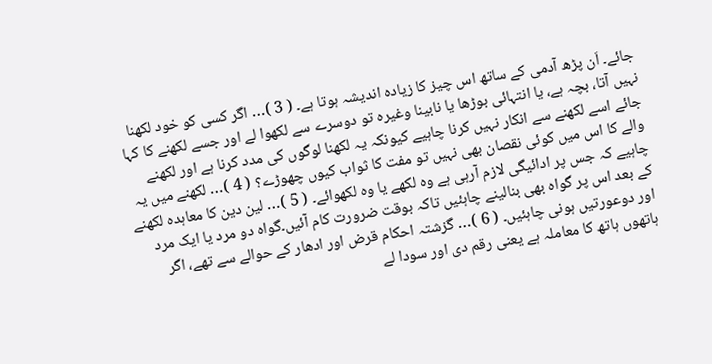جائے۔ اَن پڑھ آدمی کے ساتھ اس چیز کا زیادہ اندیشہ ہوتا ہے۔ ( 3 )… اگر کسی کو خود لکھنا نہیں آتا، بچہ ہے، یا انتہائی بوڑھا یا نابینا وغیرہ تو دوسرے سے لکھوا لے اور جسے لکھنے کا کہا جائے اسے لکھنے سے انکار نہیں کرنا چاہیے کیونکہ یہ لکھنا لوگوں کی مدد کرنا ہے اور لکھنے والے کا اس میں کوئی نقصان بھی نہیں تو مفت کا ثواب کیوں چھوڑے؟ ( 4 )… لکھنے میں یہ چاہیے کہ جس پر ادائیگی لازم آرہی ہے وہ لکھے یا وہ لکھوائے۔ ( 5 )… لین دین کا معاہدہ لکھنے کے بعد اس پر گواہ بھی بنالینے چاہئیں تاکہ بوقت ضرورت کام آئیں۔گواہ دو مرد یا ایک مرد اور دوعورتیں ہونی چاہئیں۔ ( 6 )… گزشتہ احکام قرض اور ادھار کے حوالے سے تھے، اگر ہاتھوں ہاتھ کا معاملہ ہے یعنی رقم دی اور سودا لے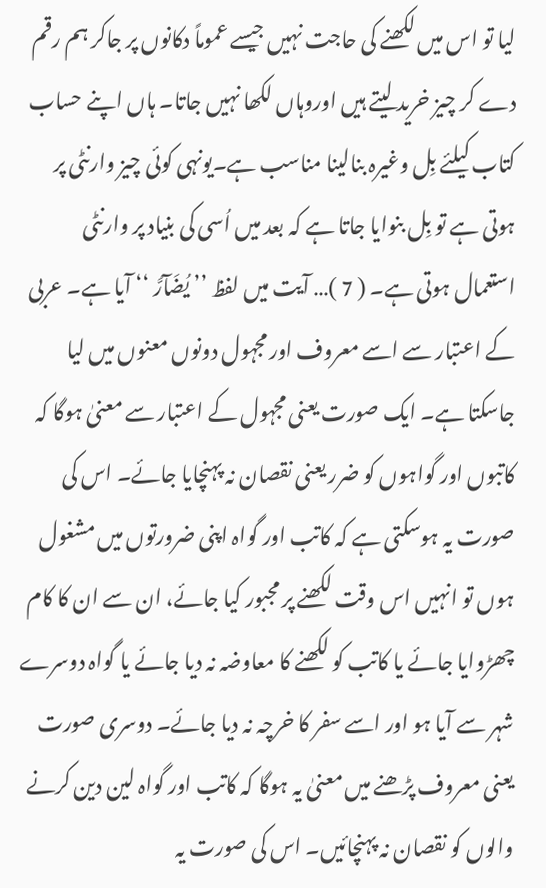لیا تو اس میں لکھنے کی حاجت نہیں جیسے عموماً دکانوں پر جاکر ہم رقم دے کر چیز خرید لیتے ہیں اوروہاں لکھا نہیں جاتا۔ ہاں اپنے حساب کتاب کیلئے بِل وغیرہ بنالینا مناسب ہے۔یونہی کوئی چیز وارنٹی پر ہوتی ہے تو بِل بنوایا جاتا ہے کہ بعد میں اُسی کی بنیاد پر وارنٹی استعمال ہوتی ہے۔ ( 7 )… آیت میں لفظ ’’ یُضَآرَّ ‘‘ آیا ہے۔ عربی کے اعتبار سے اسے معروف اور مجہول دونوں معنوں میں لیا جاسکتا ہے۔ ایک صورت یعنی مجہول کے اعتبار سے معنیٰ ہوگا کہ کاتبوں اور گواہوں کو ضرر یعنی نقصان نہ پہنچایا جائے۔ اس کی صورت یہ ہوسکتی ہے کہ کاتب اور گواہ اپنی ضرورتوں میں مشغول ہوں تو انہیں اس وقت لکھنے پر مجبور کیا جائے، ان سے ان کا کام چھڑوایا جائے یا کاتب کو لکھنے کا معاوضہ نہ دیا جائے یا گواہ دوسرے شہر سے آیا ہو اور اسے سفر کا خرچہ نہ دیا جائے۔ دوسری صورت یعنی معروف پڑھنے میں معنیٰ یہ ہوگا کہ کاتب اور گواہ لین دین کرنے والوں کو نقصان نہ پہنچائیں۔ اس کی صورت یہ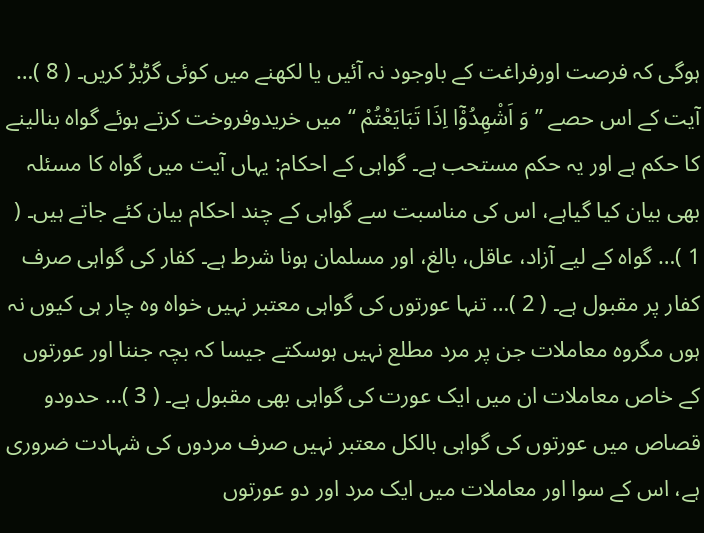ہوگی کہ فرصت اورفراغت کے باوجود نہ آئیں یا لکھنے میں کوئی گڑبڑ کریں۔ ( 8 )… آیت کے اس حصے ’’ وَ اَشْهِدُوْۤا اِذَا تَبَایَعْتُمْ ‘‘ میں خریدوفروخت کرتے ہوئے گواہ بنالینے کا حکم ہے اور یہ حکم مستحب ہے۔ گواہی کے احکام: یہاں آیت میں گواہ کا مسئلہ بھی بیان کیا گیاہے، اس کی مناسبت سے گواہی کے چند احکام بیان کئے جاتے ہیں۔ ( 1 )… گواہ کے لیے آزاد، عاقل، بالغ، اور مسلمان ہونا شرط ہے۔ کفار کی گواہی صرف کفار پر مقبول ہے۔ ( 2 )… تنہا عورتوں کی گواہی معتبر نہیں خواہ وہ چار ہی کیوں نہ ہوں مگروہ معاملات جن پر مرد مطلع نہیں ہوسکتے جیسا کہ بچہ جننا اور عورتوں کے خاص معاملات ان میں ایک عورت کی گواہی بھی مقبول ہے۔ ( 3 )… حدودو قصاص میں عورتوں کی گواہی بالکل معتبر نہیں صرف مردوں کی شہادت ضروری ہے، اس کے سوا اور معاملات میں ایک مرد اور دو عورتوں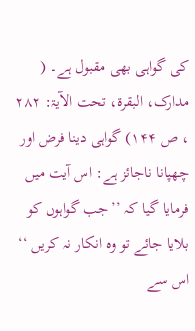کی گواہی بھی مقبول ہے۔ ( مدارک، البقرۃ، تحت الآیۃ: ۲۸۲ ، ص ۱۴۴) گواہی دینا فرض اور چھپانا ناجائز ہے: اس آیت میں فرمایا گیا کہ ’’جب گواہوں کو بلایا جائے تو وہ انکار نہ کریں ‘‘ اس سے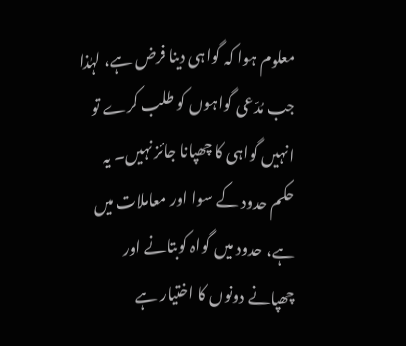معلوم ہوا کہ گواہی دینا فرض ہے، لہٰذا جب مُدّعی گواہوں کو طلب کرے تو انہیں گواہی کا چھپانا جائز نہیں۔ یہ حکم حدود کے سوا اور معاملات میں ہے، حدود میں گواہ کوبتانے اور چھپانے دونوں کا اختیار ہے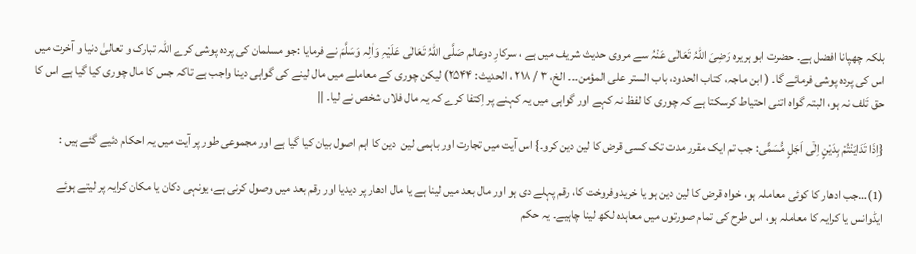بلکہ چھپانا افضل ہے۔ حضرت ابو ہریرہ رَضِیَ اللہُ تَعَالٰی عَنْہُ سے مروی حدیث شریف میں ہے ، سرکارِ دوعالم صَلَّی اللہُ تَعَالٰی عَلَیْہِ وَاٰلِہ وَسَلَّمَ نے فرمایا :جو مسلمان کی پردہ پوشی کرے اللہ تبارک و تعالیٰ دنیا و آخرت میں اس کی پردہ پوشی فرمائے گا۔ ( ابن ماجہ، کتاب الحدود، باب الستر علی المؤمن۔۔۔ الخ، ۳ / ۲۱۸ ، الحدیث: ۲۵۴۴) لیکن چوری کے معاملے میں مال لینے کی گواہی دینا واجب ہے تاکہ جس کا مال چوری کیا گیا ہے اس کا حق تَلف نہ ہو، البتہ گواہ اتنی احتیاط کرسکتا ہے کہ چوری کا لفظ نہ کہے اور گواہی میں یہ کہنے پر اِکتفا کرے کہ یہ مال فلاں شخص نے لیا۔ ||

{اِذَا تَدَایَنْتُمْ بِدَیْنٍ اِلٰۤى اَجَلٍ مُّسَمًّى: جب تم ایک مقرر مدت تک کسی قرض کا لین دین کرو۔} اس آیت میں تجارت اور باہمی لین  دین کا اہم اصول بیان کیا گیا ہے اور مجموعی طور پر آیت میں یہ احکام دئیے گئے ہیں :

(1)…جب ادھار کا کوئی معاملہ ہو، خواہ قرض کا لین دین ہو یا خریدوفروخت کا، رقم پہلے دی ہو اور مال بعد میں لینا ہے یا مال ادھار پر دیدیا اور رقم بعد میں وصول کرنی ہے، یونہی دکان یا مکان کرایہ پر لیتے ہوئے ایڈوانس یا کرایہ کا معاملہ ہو، اس طرح کی تمام صورتوں میں معاہدہ لکھ لینا چاہیے۔ یہ حکم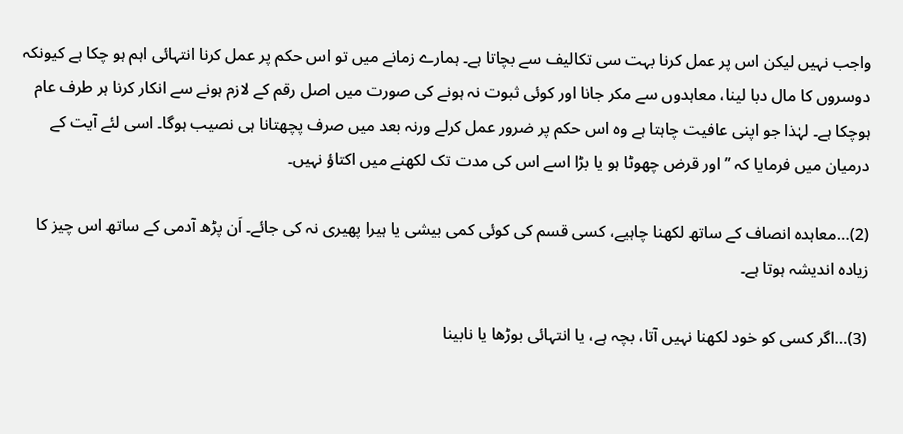واجب نہیں لیکن اس پر عمل کرنا بہت سی تکالیف سے بچاتا ہے۔ ہمارے زمانے میں تو اس حکم پر عمل کرنا انتہائی اہم ہو چکا ہے کیونکہ دوسروں کا مال دبا لینا، معاہدوں سے مکر جانا اور کوئی ثبوت نہ ہونے کی صورت میں اصل رقم کے لازم ہونے سے انکار کرنا ہر طرف عام ہوچکا ہے۔ لہٰذا جو اپنی عافیت چاہتا ہے وہ اس حکم پر ضرور عمل کرلے ورنہ بعد میں صرف پچھتانا ہی نصیب ہوگا۔ اسی لئے آیت کے درمیان میں فرمایا کہ ’’ اور قرض چھوٹا ہو یا بڑا اسے اس کی مدت تک لکھنے میں اکتاؤ نہیں۔

(2)…معاہدہ انصاف کے ساتھ لکھنا چاہیے، کسی قسم کی کوئی کمی بیشی یا ہیرا پھیری نہ کی جائے۔ اَن پڑھ آدمی کے ساتھ اس چیز کا زیادہ اندیشہ ہوتا ہے۔

(3)…اگر کسی کو خود لکھنا نہیں آتا، بچہ ہے، یا انتہائی بوڑھا یا نابینا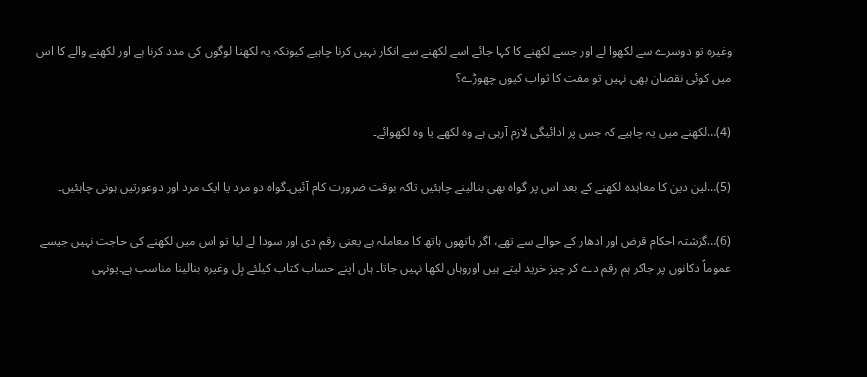وغیرہ تو دوسرے سے لکھوا لے اور جسے لکھنے کا کہا جائے اسے لکھنے سے انکار نہیں کرنا چاہیے کیونکہ یہ لکھنا لوگوں کی مدد کرنا ہے اور لکھنے والے کا اس میں کوئی نقصان بھی نہیں تو مفت کا ثواب کیوں چھوڑے؟

(4)…لکھنے میں یہ چاہیے کہ جس پر ادائیگی لازم آرہی ہے وہ لکھے یا وہ لکھوائے۔

(5)…لین دین کا معاہدہ لکھنے کے بعد اس پر گواہ بھی بنالینے چاہئیں تاکہ بوقت ضرورت کام آئیں۔گواہ دو مرد یا ایک مرد اور دوعورتیں ہونی چاہئیں۔

(6)…گزشتہ احکام قرض اور ادھار کے حوالے سے تھے، اگر ہاتھوں ہاتھ کا معاملہ ہے یعنی رقم دی اور سودا لے لیا تو اس میں لکھنے کی حاجت نہیں جیسے عموماً دکانوں پر جاکر ہم رقم دے کر چیز خرید لیتے ہیں اوروہاں لکھا نہیں جاتا۔ ہاں اپنے حساب کتاب کیلئے بِل وغیرہ بنالینا مناسب ہے۔یونہی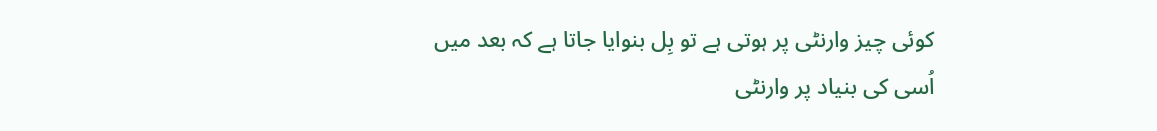کوئی چیز وارنٹی پر ہوتی ہے تو بِل بنوایا جاتا ہے کہ بعد میں اُسی کی بنیاد پر وارنٹی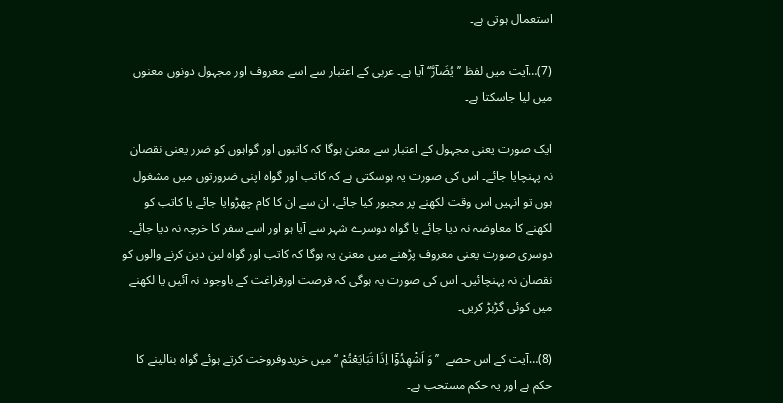استعمال ہوتی ہے۔

(7)…آیت میں لفظ ’’یُضَآرَّ‘‘ آیا ہے۔ عربی کے اعتبار سے اسے معروف اور مجہول دونوں معنوں میں لیا جاسکتا ہے۔

ایک صورت یعنی مجہول کے اعتبار سے معنیٰ ہوگا کہ کاتبوں اور گواہوں کو ضرر یعنی نقصان نہ پہنچایا جائے۔ اس کی صورت یہ ہوسکتی ہے کہ کاتب اور گواہ اپنی ضرورتوں میں مشغول ہوں تو انہیں اس وقت لکھنے پر مجبور کیا جائے، ان سے ان کا کام چھڑوایا جائے یا کاتب کو لکھنے کا معاوضہ نہ دیا جائے یا گواہ دوسرے شہر سے آیا ہو اور اسے سفر کا خرچہ نہ دیا جائے۔ دوسری صورت یعنی معروف پڑھنے میں معنیٰ یہ ہوگا کہ کاتب اور گواہ لین دین کرنے والوں کو نقصان نہ پہنچائیں۔ اس کی صورت یہ ہوگی کہ فرصت اورفراغت کے باوجود نہ آئیں یا لکھنے میں کوئی گڑبڑ کریں۔

(8)…آیت کے اس حصے  ’’وَ اَشْهِدُوْۤا اِذَا تَبَایَعْتُمْ ‘‘ میں خریدوفروخت کرتے ہوئے گواہ بنالینے کا حکم ہے اور یہ حکم مستحب ہے۔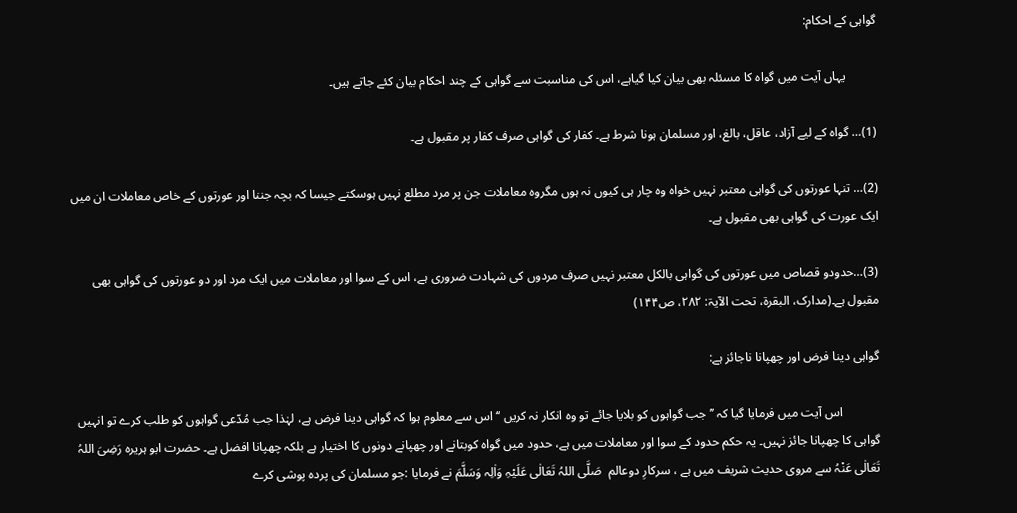گواہی کے احکام:

          یہاں آیت میں گواہ کا مسئلہ بھی بیان کیا گیاہے، اس کی مناسبت سے گواہی کے چند احکام بیان کئے جاتے ہیں۔

(1)… گواہ کے لیے آزاد، عاقل، بالغ، اور مسلمان ہونا شرط ہے۔ کفار کی گواہی صرف کفار پر مقبول ہے۔

(2)… تنہا عورتوں کی گواہی معتبر نہیں خواہ وہ چار ہی کیوں نہ ہوں مگروہ معاملات جن پر مرد مطلع نہیں ہوسکتے جیسا کہ بچہ جننا اور عورتوں کے خاص معاملات ان میں ایک عورت کی گواہی بھی مقبول ہے۔

(3)…حدودو قصاص میں عورتوں کی گواہی بالکل معتبر نہیں صرف مردوں کی شہادت ضروری ہے، اس کے سوا اور معاملات میں ایک مرد اور دو عورتوں کی گواہی بھی مقبول ہے۔(مدارک، البقرۃ، تحت الآیۃ: ۲۸۲، ص۱۴۴)

گواہی دینا فرض اور چھپانا ناجائز ہے:

            اس آیت میں فرمایا گیا کہ ’’جب گواہوں کو بلایا جائے تو وہ انکار نہ کریں ‘‘ اس سے معلوم ہوا کہ گواہی دینا فرض ہے، لہٰذا جب مُدّعی گواہوں کو طلب کرے تو انہیں گواہی کا چھپانا جائز نہیں۔ یہ حکم حدود کے سوا اور معاملات میں ہے، حدود میں گواہ کوبتانے اور چھپانے دونوں کا اختیار ہے بلکہ چھپانا افضل ہے۔ حضرت ابو ہریرہ رَضِیَ اللہُ تَعَالٰی عَنْہُ سے مروی حدیث شریف میں ہے ، سرکارِ دوعالم  صَلَّی اللہُ تَعَالٰی عَلَیْہِ وَاٰلِہ وَسَلَّمَ نے فرمایا :جو مسلمان کی پردہ پوشی کرے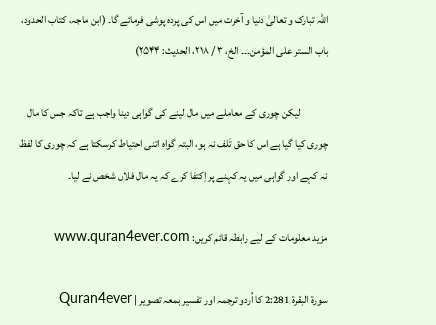اللہ تبارک و تعالیٰ دنیا و آخرت میں اس کی پردہ پوشی فرمائے گا۔ (ابن ماجہ، کتاب الحدود، باب الستر علی المؤمن۔۔۔ الخ، ۳ / ۲۱۸، الحدیث: ۲۵۴۴)

             لیکن چوری کے معاملے میں مال لینے کی گواہی دینا واجب ہے تاکہ جس کا مال چوری کیا گیا ہے اس کا حق تَلف نہ ہو، البتہ گواہ اتنی احتیاط کرسکتا ہے کہ چوری کا لفظ نہ کہے اور گواہی میں یہ کہنے پر اِکتفا کرے کہ یہ مال فلاں شخص نے لیا۔

مزید معلومات کے لیے رابطہ قائم کریں: www.quran4ever.com

سورۃ البقرة 2:281 کا اُردو ترجمہ اور تفسیر بمعہ تصویر | Quran4ever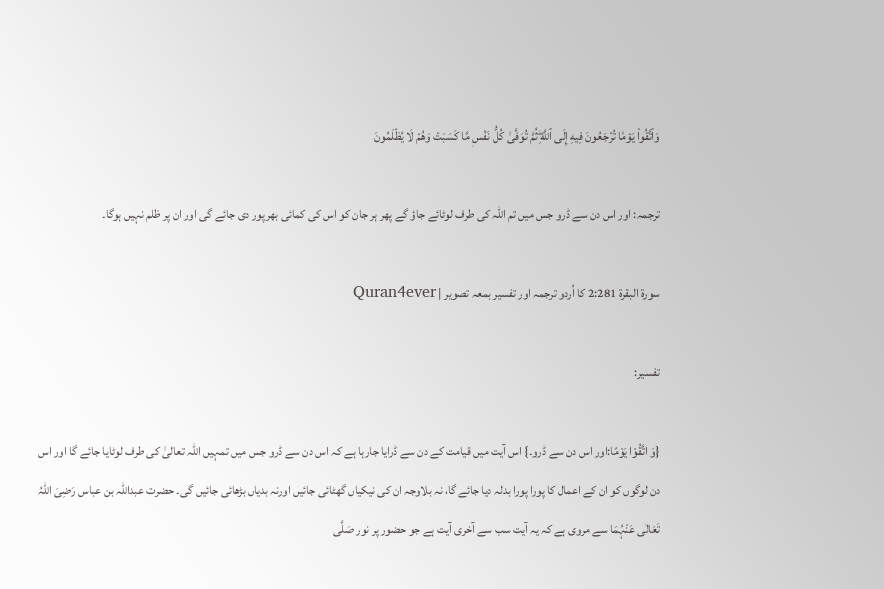وَٱتَّقُواْ يَوۡمٗا تُرۡجَعُونَ فِيهِ إِلَى ٱللَّهِۖ ثُمَّ تُوَفَّىٰ كُلُّ نَفۡسٖ مَّا كَسَبَتۡ وَهُمۡ لَا يُظۡلَمُونَ

ترجمہ: اور اس دن سے ڈرو جس میں تم اللہ کی طرف لوٹائے جاؤ گے پھر ہر جان کو اس کی کمائی بھرپور دی جائے گی اور ان پر ظلم نہیں ہوگا۔

سورۃ البقرة 2:281 کا اُردو ترجمہ اور تفسیر بمعہ تصویر | Quran4ever

تفسیر:

{وَ اتَّقُوْا یَوْمًا:اور اس دن سے ڈرو۔} اس آیت میں قیامت کے دن سے ڈرایا جارہا ہے کہ اس دن سے ڈرو جس میں تمہیں اللہ تعالیٰ کی طرف لوٹایا جائے گا اور اس دن لوگوں کو ان کے اعمال کا پورا پورا بدلہ دیا جائے گا، نہ بلاوجہ ان کی نیکیاں گھٹائی جائیں اورنہ بدیاں بڑھائی جائیں گی۔ حضرت عبداللہ بن عباس رَضِیَ اللہُ تَعَالٰی عَنْہُمَا سے مروی ہے کہ یہ آیت سب سے آخری آیت ہے جو حضور پر نور صَلَّی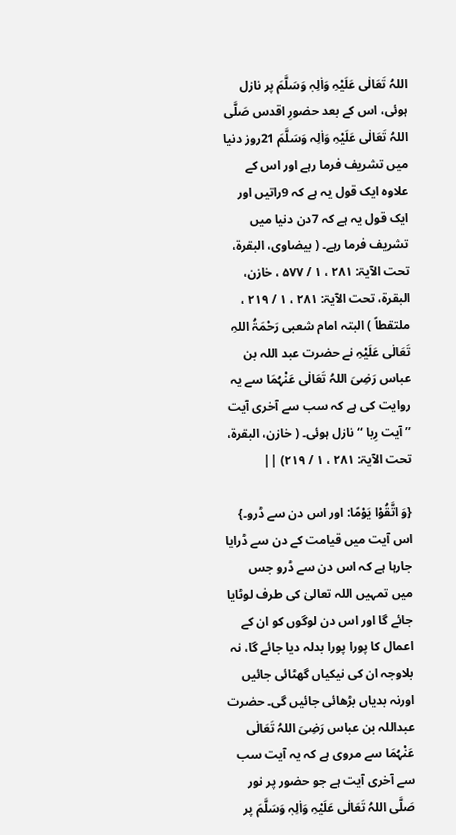اللہُ تَعَالٰی عَلَیْہِ وَاٰلِہٖ وَسَلَّمَ پر نازل ہوئی، اس کے بعد حضورِ اقدس صَلَّی اللہُ تَعَالٰی عَلَیْہِ وَاٰلِہ وَسَلَّمَ 21روز دنیا میں تشریف فرما رہے اور اس کے علاوہ ایک قول یہ ہے کہ 9راتیں اور ایک قول یہ ہے کہ 7دن دنیا میں تشریف فرما رہے۔ ( بیضاوی، البقرۃ، تحت الآیۃ: ۲۸۱ ، ۱ / ۵۷۷ ، خازن، البقرۃ، تحت الآیۃ: ۲۸۱ ، ۱ / ۲۱۹ ، ملتقطاً ) البتہ امام شعبی رَحْمَۃُ اللہِ تَعَالٰی عَلَیْہِ نے حضرت عبد اللہ بن عباس رَضِیَ اللہُ تَعَالٰی عَنْہُمَا سے یہ روایت کی ہے کہ سب سے آخری آیت ’’ آیت رِبا ‘‘ نازل ہوئی۔ ( خازن، البقرۃ، تحت الآیۃ: ۲۸۱ ، ۱ / ۲۱۹) ||

{وَ اتَّقُوْا یَوْمًا: اور اس دن سے ڈرو۔} اس آیت میں قیامت کے دن سے ڈرایا جارہا ہے کہ اس دن سے ڈرو جس میں تمہیں اللہ تعالیٰ کی طرف لوٹایا جائے گا اور اس دن لوگوں کو ان کے اعمال کا پورا پورا بدلہ دیا جائے گا، نہ بلاوجہ ان کی نیکیاں گھٹائی جائیں اورنہ بدیاں بڑھائی جائیں گی۔ حضرت عبداللہ بن عباس رَضِیَ اللہُ تَعَالٰی عَنْہُمَا سے مروی ہے کہ یہ آیت سب سے آخری آیت ہے جو حضور پر نور صَلَّی اللہُ تَعَالٰی عَلَیْہِ وَاٰلِہٖ وَسَلَّمَ پر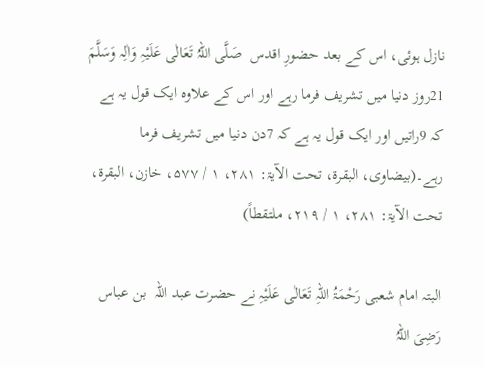نازل ہوئی، اس کے بعد حضورِ اقدس  صَلَّی اللہُ تَعَالٰی عَلَیْہِ وَاٰلِہ وَسَلَّمَ 21روز دنیا میں تشریف فرما رہے اور اس کے علاوہ ایک قول یہ ہے کہ 9راتیں اور ایک قول یہ ہے کہ 7دن دنیا میں تشریف فرما رہے۔(بیضاوی، البقرۃ، تحت الآیۃ: ۲۸۱، ۱ / ۵۷۷، خازن، البقرۃ، تحت الآیۃ: ۲۸۱، ۱ / ۲۱۹، ملتقطاً)

البتہ امام شعبی رَحْمَۃُ اللہِ تَعَالٰی عَلَیْہِ نے حضرت عبد اللہ  بن عباس رَضِیَ اللہُ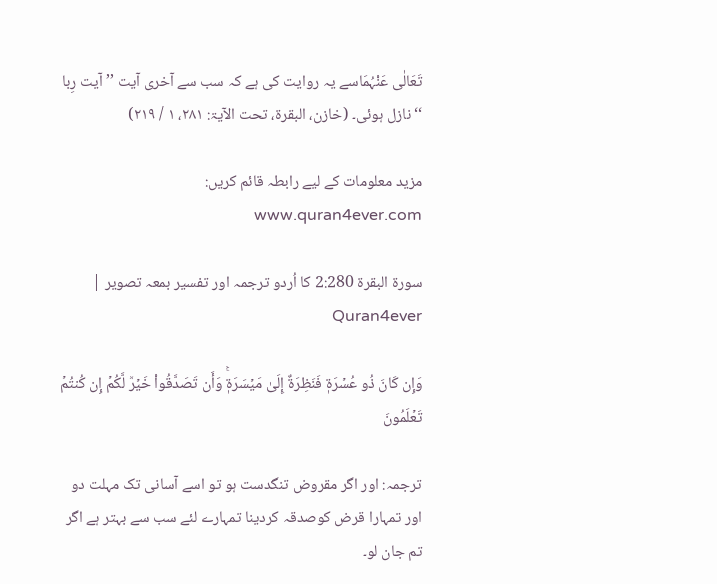تَعَالٰی عَنْہُمَاسے یہ روایت کی ہے کہ سب سے آخری آیت ’’ آیت رِبا ‘‘ نازل ہوئی۔ (خازن، البقرۃ، تحت الآیۃ: ۲۸۱، ۱ / ۲۱۹)

مزید معلومات کے لیے رابطہ قائم کریں: www.quran4ever.com

سورۃ البقرة 2:280 کا اُردو ترجمہ اور تفسیر بمعہ تصویر | Quran4ever

وَإِن كَانَ ذُو عُسۡرَةٖ فَنَظِرَةٌ إِلَىٰ مَيۡسَرَةٖۚ وَأَن تَصَدَّقُواْ خَيۡرٞ لَّكُمۡ إِن كُنتُمۡ تَعۡلَمُونَ

ترجمہ: اور اگر مقروض تنگدست ہو تو اسے آسانی تک مہلت دو اور تمہارا قرض کوصدقہ کردینا تمہارے لئے سب سے بہتر ہے اگر تم جان لو۔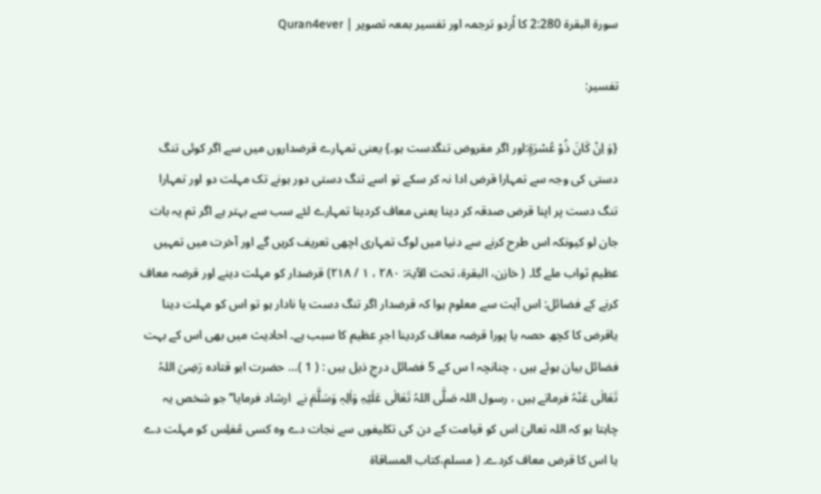سورۃ البقرة 2:280 کا اُردو ترجمہ اور تفسیر بمعہ تصویر | Quran4ever

تفسیر:

{وَ اِنْ كَانَ ذُوْ عُسْرَةٍ:اور اگر مقروض تنگدست ہو۔} یعنی تمہارے قرضداروں میں سے اگر کوئی تنگ دستی کی وجہ سے تمہارا قرض ادا نہ کر سکے تو اسے تنگ دستی دور ہونے تک مہلت دو اور تمہارا تنگ دست پر اپنا قرض صدقہ کر دینا یعنی معاف کردینا تمہارے لئے سب سے بہتر ہے اگر تم یہ بات جان لو کیونکہ اس طرح کرنے سے دنیا میں لوگ تمہاری اچھی تعریف کریں گے اور آخرت میں تمہیں عظیم ثواب ملے گا۔ ( خازن، البقرۃ، تحت الآیۃ: ۲۸۰ ، ۱ / ۲۱۸) قرضدار کو مہلت دینے اور قرضہ معاف کرنے کے فضائل: اس آیت سے معلوم ہوا کہ قرضدار اگر تنگ دست یا نادار ہو تو اس کو مہلت دینا یاقرض کا کچھ حصہ یا پورا قرضہ معاف کردینا اجرِ عظیم کا سبب ہے۔ احادیث میں بھی اس کے بہت فضائل بیان ہوئے ہیں ، چنانچہ ا س کے 5 فضائل درجِ ذیل ہیں : ( 1 )… حضرت ابو قتادہ رَضِیَ اللہُ تَعَالٰی عَنْہُ فرماتے ہیں ، رسول اللہ صَلَّی اللہُ تَعَالٰی عَلَیْہِ وَاٰلِہٖ وَسَلَّمَ نے  ارشاد فرمایا’’جو شخص یہ چاہتا ہو کہ اللہ تعالیٰ اس کو قیامت کے دن کی تکلیفوں سے نجات دے وہ کسی مُفلِس کو مہلت دے یا اس کا قرض معاف کردے۔ ( مسلم،کتاب المساقاۃ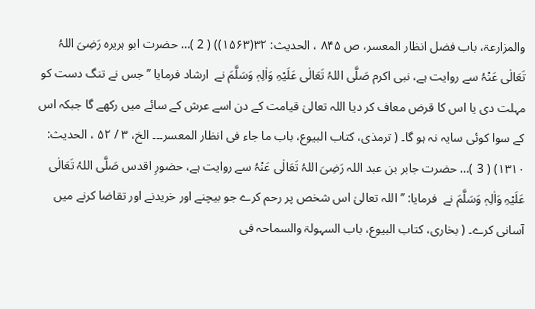والمزارعۃ، باب فضل انظار المعسر، ص ۸۴۵ ، الحدیث: ۳۲(۱۵۶۳)) ( 2 )… حضرت ابو ہریرہ رَضِیَ اللہُ تَعَالٰی عَنْہُ سے روایت ہے، نبی اکرم صَلَّی اللہُ تَعَالٰی عَلَیْہِ وَاٰلِہٖ وَسَلَّمَ نے  ارشاد فرمایا ’’جس نے تنگ دست کو مہلت دی یا اس کا قرض معاف کر دیا اللہ تعالیٰ قیامت کے دن اسے عرش کے سائے میں رکھے گا جبکہ اس کے سوا کوئی سایہ نہ ہو گا۔ ( ترمذی، کتاب البیوع، باب ما جاء فی انظار المعسر۔۔۔ الخ، ۳ / ۵۲ ، الحدیث: ۱۳۱۰) ( 3 )… حضرت جابر بن عبد اللہ رَضِیَ اللہُ تَعَالٰی عَنْہُ سے روایت ہے، حضورِ اقدس صَلَّی اللہُ تَعَالٰی عَلَیْہِ وَاٰلِہٖ وَسَلَّمَ نے  فرمایا: ’’ اللہ تعالیٰ اس شخص پر رحم کرے جو بیچنے اور خریدنے اور تقاضا کرنے میں آسانی کرے۔ ( بخاری، کتاب البیوع، باب السہولۃ والسماحہ فی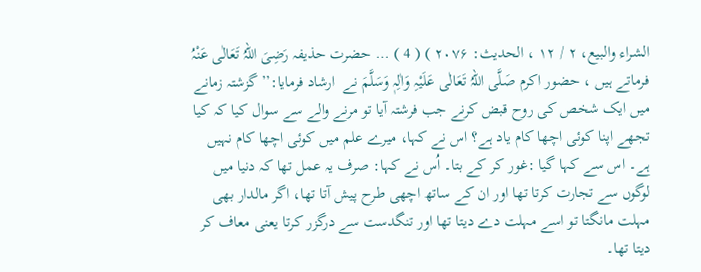الشراء والبیع، ۲ / ۱۲ ، الحدیث: ۲۰۷۶ ) ( 4 ) … حضرت حذیفہ رَضِیَ اللہُ تَعَالٰی عَنْہُ فرماتے ہیں ، حضور اکرم صَلَّی اللہُ تَعَالٰی عَلَیْہِ وَاٰلِہٖ وَسَلَّمَ نے  ارشاد فرمایا:’’ گزشتہ زمانے میں ایک شخص کی روح قبض کرنے جب فرشتہ آیا تو مرنے والے سے سوال کیا کہ کیا تجھے اپنا کوئی اچھا کام یاد ہے؟ اس نے کہا، میرے علم میں کوئی اچھا کام نہیں ہے۔ اس سے کہا گیا :غور کر کے بتا۔ اُس نے کہا: صرف یہ عمل تھا کہ دنیا میں لوگوں سے تجارت کرتا تھا اور ان کے ساتھ اچھی طرح پیش آتا تھا، اگر مالدار بھی مہلت مانگتا تو اسے مہلت دے دیتا تھا اور تنگدست سے درگزر کرتا یعنی معاف کر دیتا تھا۔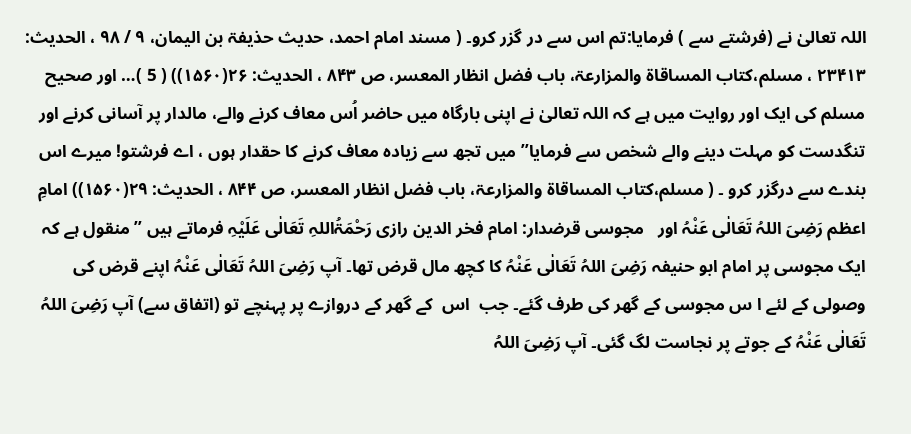اللہ تعالیٰ نے (فرشتے سے ) فرمایا:تم اس سے در گزر کرو۔ ( مسند امام احمد، حدیث حذیفۃ بن الیمان، ۹ / ۹۸ ، الحدیث: ۲۳۴۱۳ ، مسلم،کتاب المساقاۃ والمزارعۃ، باب فضل انظار المعسر، ص ۸۴۳ ، الحدیث: ۲۶(۱۵۶۰)) ( 5 )… اور صحیح مسلم کی ایک اور روایت میں ہے کہ اللہ تعالیٰ نے اپنی بارگاہ میں حاضر اُس معاف کرنے والے، مالدار پر آسانی کرنے اور تنگدست کو مہلت دینے والے شخص سے فرمایا’’ میں تجھ سے زیادہ معاف کرنے کا حقدار ہوں ، اے فرشتو! میرے اس بندے سے درگزر کرو ۔ ( مسلم،کتاب المساقاۃ والمزارعۃ، باب فضل انظار المعسر، ص ۸۴۴ ، الحدیث: ۲۹(۱۵۶۰)) امامِ اعظم رَضِیَ اللہُ تَعَالٰی عَنْہُ اور   مجوسی قرضدار: امام فخر الدین رازی رَحْمَۃُاللہِ تَعَالٰی عَلَیْہِ فرماتے ہیں ’’منقول ہے کہ ایک مجوسی پر امام ابو حنیفہ رَضِیَ اللہُ تَعَالٰی عَنْہُ کا کچھ مال قرض تھا۔ آپ رَضِیَ اللہُ تَعَالٰی عَنْہُ اپنے قرض کی وصولی کے لئے ا س مجوسی کے گھر کی طرف گئے۔ جب  اس  کے گھر کے دروازے پر پہنچے تو (اتفاق سے) آپ رَضِیَ اللہُ تَعَالٰی عَنْہُ کے جوتے پر نجاست لگ گئی۔ آپ رَضِیَ اللہُ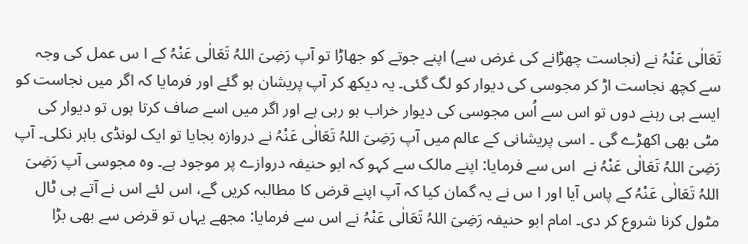تَعَالٰی عَنْہُ نے (نجاست چھڑانے کی غرض سے) اپنے جوتے کو جھاڑا تو آپ رَضِیَ اللہُ تَعَالٰی عَنْہُ کے ا س عمل کی وجہ سے کچھ نجاست اڑ کر مجوسی کی دیوار کو لگ گئی۔ یہ دیکھ کر آپ پریشان ہو گئے اور فرمایا کہ اگر میں نجاست کو ایسے ہی رہنے دوں تو اس سے اُس مجوسی کی دیوار خراب ہو رہی ہے اور اگر میں اسے صاف کرتا ہوں تو دیوار کی مٹی بھی اکھڑے گی ۔ اسی پریشانی کے عالم میں آپ رَضِیَ اللہُ تَعَالٰی عَنْہُ نے دروازہ بجایا تو ایک لونڈی باہر نکلی۔ آپ رَضِیَ اللہُ تَعَالٰی عَنْہُ نے  اس سے فرمایا: اپنے مالک سے کہو کہ ابو حنیفہ دروازے پر موجود ہے۔ وہ مجوسی آپ رَضِیَ اللہُ تَعَالٰی عَنْہُ کے پاس آیا اور ا س نے یہ گمان کیا کہ آپ اپنے قرض کا مطالبہ کریں گے، اس لئے اس نے آتے ہی ٹال مٹول کرنا شروع کر دی۔ امام ابو حنیفہ رَضِیَ اللہُ تَعَالٰی عَنْہُ نے اس سے فرمایا: مجھے یہاں تو قرض سے بھی بڑا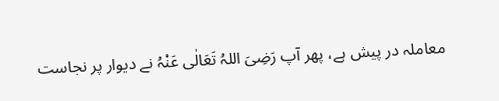معاملہ در پیش ہے، پھر آپ رَضِیَ اللہُ تَعَالٰی عَنْہُ نے دیوار پر نجاست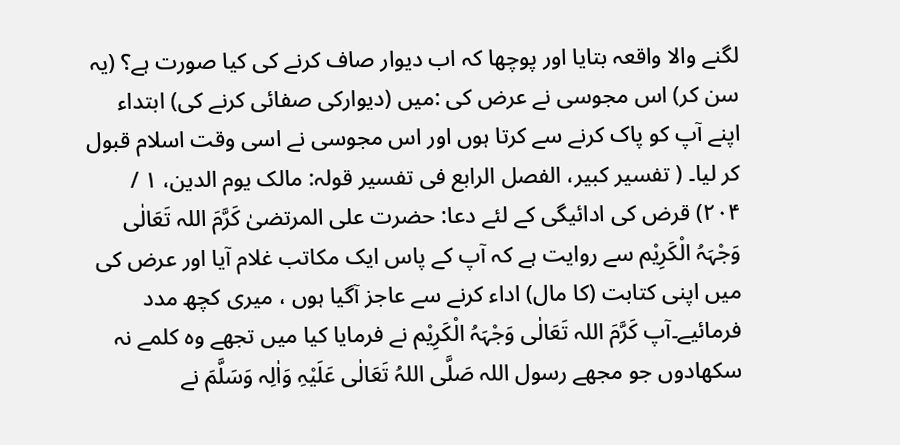لگنے والا واقعہ بتایا اور پوچھا کہ اب دیوار صاف کرنے کی کیا صورت ہے؟ (یہ سن کر) اس مجوسی نے عرض کی :میں (دیوارکی صفائی کرنے کی) ابتداء اپنے آپ کو پاک کرنے سے کرتا ہوں اور اس مجوسی نے اسی وقت اسلام قبول کر لیا۔ ( تفسیر کبیر، الفصل الرابع فی تفسیر قولہ: مالک یوم الدین، ۱ / ۲۰۴) قرض کی ادائیگی کے لئے دعا: حضرت علی المرتضیٰ کَرَّمَ اللہ تَعَالٰی وَجْہَہُ الْکَرِیْم سے روایت ہے کہ آپ کے پاس ایک مکاتب غلام آیا اور عرض کی میں اپنی کتابت (کا مال) اداء کرنے سے عاجز آگیا ہوں ، میری کچھ مدد فرمائیے۔آپ کَرَّمَ اللہ تَعَالٰی وَجْہَہُ الْکَرِیْم نے فرمایا کیا میں تجھے وہ کلمے نہ سکھادوں جو مجھے رسول اللہ صَلَّی اللہُ تَعَالٰی عَلَیْہِ وَاٰلِہ وَسَلَّمَ نے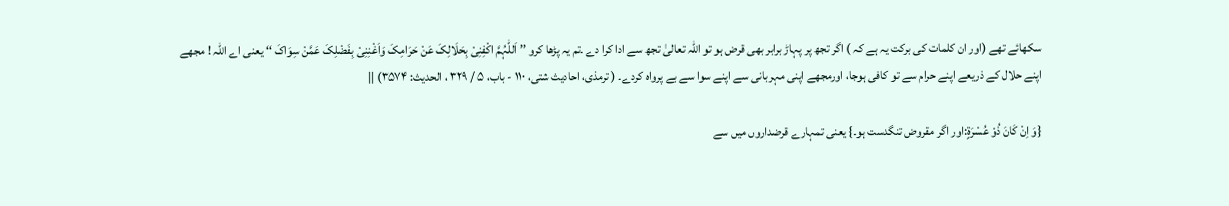سکھائے تھے (اور ان کلمات کی برکت یہ ہے کہ ) اگر تجھ پر پہاڑ برابر بھی قرض ہو تو اللہ تعالیٰ تجھ سے ادا کرا دے ۔تم یہ پڑھا کرو ’’ اَللّٰہُمَّ اکْفِنِیْ بِحَلَالِکَ عَنْ حَرَامِکَ وَاَغْنِنِیْ بِفَضْلِکَ عَمَّنْ سِوَاکَ ‘‘ یعنی اے اللہ ! مجھے اپنے حلال کے ذریعے اپنے حرام سے تو کافی ہوجا، اورمجھے اپنی مہربانی سے اپنے سوا سے بے پرواہ کردے۔ ( ترمذی، احادیث شتی، ۱۱۰ - باب، ۵ / ۳۲۹ ، الحدیث: ۳۵۷۴) ||

{وَ اِنْ كَانَ ذُوْ عُسْرَةٍ:اور اگر مقروض تنگدست ہو۔} یعنی تمہارے قرضداروں میں سے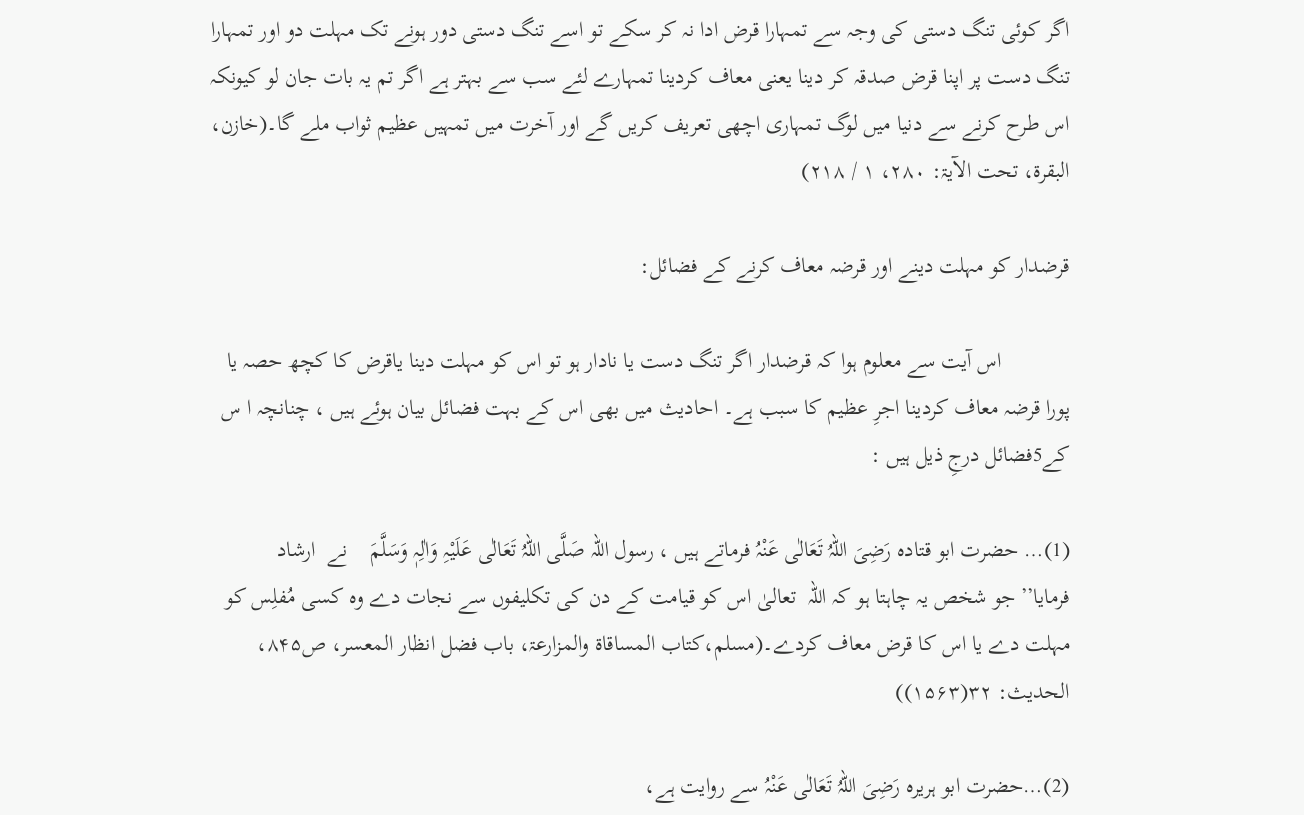اگر کوئی تنگ دستی کی وجہ سے تمہارا قرض ادا نہ کر سکے تو اسے تنگ دستی دور ہونے تک مہلت دو اور تمہارا تنگ دست پر اپنا قرض صدقہ کر دینا یعنی معاف کردینا تمہارے لئے سب سے بہتر ہے اگر تم یہ بات جان لو کیونکہ اس طرح کرنے سے دنیا میں لوگ تمہاری اچھی تعریف کریں گے اور آخرت میں تمہیں عظیم ثواب ملے گا۔(خازن، البقرۃ، تحت الآیۃ: ۲۸۰، ۱ / ۲۱۸)

قرضدار کو مہلت دینے اور قرضہ معاف کرنے کے فضائل:

            اس آیت سے معلوم ہوا کہ قرضدار اگر تنگ دست یا نادار ہو تو اس کو مہلت دینا یاقرض کا کچھ حصہ یا پورا قرضہ معاف کردینا اجرِ عظیم کا سبب ہے۔ احادیث میں بھی اس کے بہت فضائل بیان ہوئے ہیں ، چنانچہ ا س کے5فضائل درجِ ذیل ہیں :

(1)… حضرت ابو قتادہ رَضِیَ اللہُ تَعَالٰی عَنْہُ فرماتے ہیں ، رسول اللہ صَلَّی اللہُ تَعَالٰی عَلَیْہِ وَاٰلِہٖ وَسَلَّمَ    نے  ارشاد فرمایا’’جو شخص یہ چاہتا ہو کہ اللہ  تعالیٰ اس کو قیامت کے دن کی تکلیفوں سے نجات دے وہ کسی مُفلِس کو مہلت دے یا اس کا قرض معاف کردے۔(مسلم،کتاب المساقاۃ والمزارعۃ، باب فضل انظار المعسر، ص۸۴۵، الحدیث: ۳۲(۱۵۶۳))

(2)…حضرت ابو ہریرہ رَضِیَ اللہُ تَعَالٰی عَنْہُ سے روایت ہے،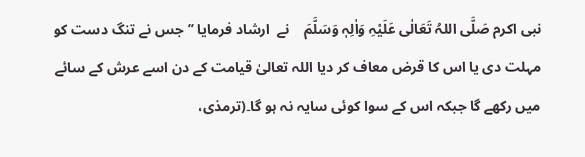نبی اکرم صَلَّی اللہُ تَعَالٰی عَلَیْہِ وَاٰلِہٖ وَسَلَّمَ    نے  ارشاد فرمایا ’’جس نے تنگ دست کو مہلت دی یا اس کا قرض معاف کر دیا اللہ تعالیٰ قیامت کے دن اسے عرش کے سائے میں رکھے گا جبکہ اس کے سوا کوئی سایہ نہ ہو گا۔(ترمذی،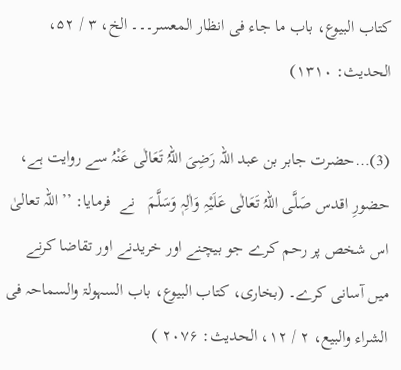کتاب البیوع، باب ما جاء فی انظار المعسر۔۔۔ الخ، ۳ / ۵۲، الحدیث: ۱۳۱۰)

(3)…حضرت جابر بن عبد اللہ رَضِیَ اللہُ تَعَالٰی عَنْہُ سے روایت ہے، حضورِ اقدس صَلَّی اللہُ تَعَالٰی عَلَیْہِ وَاٰلِہٖ وَسَلَّمَ   نے  فرمایا: ’’اللہ تعالیٰ اس شخص پر رحم کرے جو بیچنے اور خریدنے اور تقاضا کرنے میں آسانی کرے۔ (بخاری، کتاب البیوع، باب السہولۃ والسماحہ فی الشراء والبیع، ۲ / ۱۲، الحدیث: ۲۰۷۶ )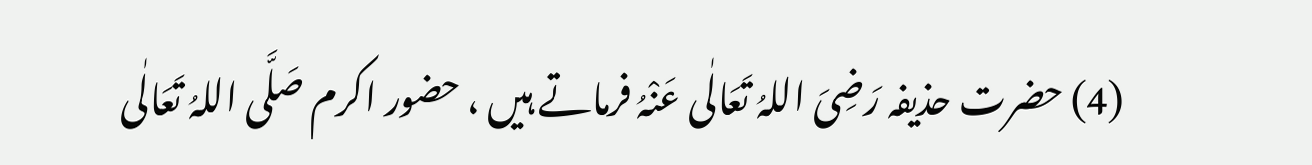(4) حضرت حذیفہ رَضِیَ اللہُ تَعَالٰی عَنْہُ فرماتے ہیں ، حضور اکرم صَلَّی اللہُ تَعَالٰی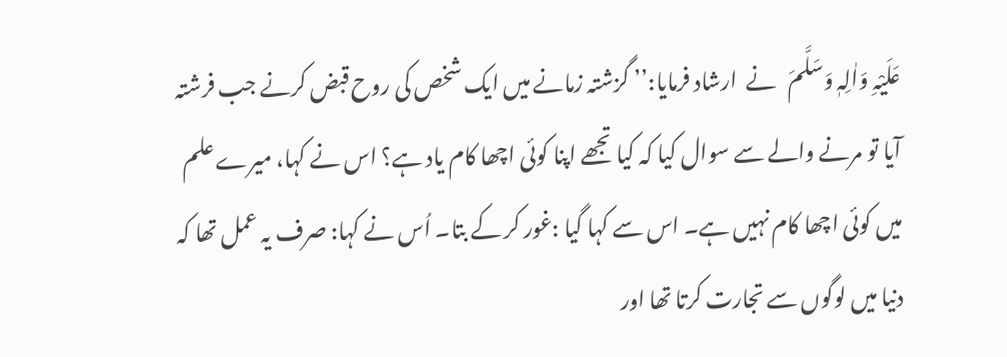عَلَیْہِ وَاٰلِہٖ وَسَلَّمَ   نے  ارشاد فرمایا:’’ گزشتہ زمانے میں ایک شخص کی روح قبض کرنے جب فرشتہ آیا تو مرنے والے سے سوال کیا کہ کیا تجھے اپنا کوئی اچھا کام یاد ہے؟ اس نے کہا، میرے علم میں کوئی اچھا کام نہیں ہے۔ اس سے کہا گیا :غور کر کے بتا۔ اُس نے کہا: صرف یہ عمل تھا کہ دنیا میں لوگوں سے تجارت کرتا تھا اور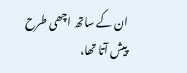ان کے ساتھ اچھی طرح پیش آتا تھا،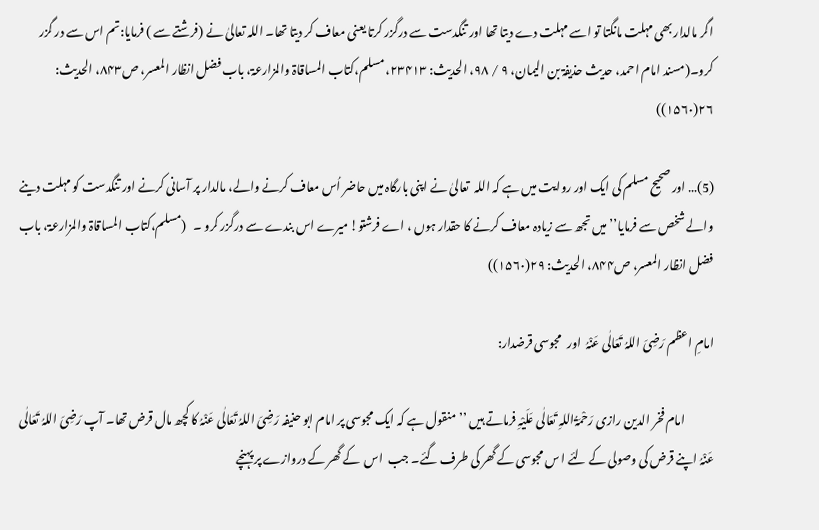اگر مالدار بھی مہلت مانگتا تو اسے مہلت دے دیتا تھا اور تنگدست سے درگزر کرتا یعنی معاف کر دیتا تھا۔ اللہ تعالیٰ نے (فرشتے سے ) فرمایا:تم اس سے در گزر کرو۔(مسند امام احمد، حدیث حذیفۃ بن الیمان، ۹ / ۹۸، الحدیث: ۲۳۴۱۳، مسلم،کتاب المساقاۃ والمزارعۃ، باب فضل انظار المعسر، ص۸۴۳، الحدیث: ۲۶(۱۵۶۰))

(5)… اور صحیح مسلم کی ایک اور روایت میں ہے کہ اللہ  تعالیٰ نے اپنی بارگاہ میں حاضر اُس معاف کرنے والے، مالدار پر آسانی کرنے اور تنگدست کو مہلت دینے والے شخص سے فرمایا’’ میں تجھ سے زیادہ معاف کرنے کا حقدار ہوں ، اے فرشتو! میرے اس بندے سے درگزر کرو ۔   (مسلم،کتاب المساقاۃ والمزارعۃ، باب فضل انظار المعسر، ص۸۴۴، الحدیث: ۲۹(۱۵۶۰))

امامِ اعظم رَضِیَ اللہُ تَعَالٰی عَنْہُ  اور   مجوسی قرضدار:

            امام فخر الدین رازی رَحْمَۃُاللہِ تَعَالٰی عَلَیْہِ فرماتے ہیں ’’منقول ہے کہ ایک مجوسی پر امام ابو حنیفہ رَضِیَ اللہُ تَعَالٰی عَنْہُ کا کچھ مال قرض تھا۔ آپ رَضِیَ اللہُ تَعَالٰی عَنْہُ اپنے قرض کی وصولی کے لئے ا س مجوسی کے گھر کی طرف گئے۔ جب  اس  کے گھر کے دروازے پر پہنچے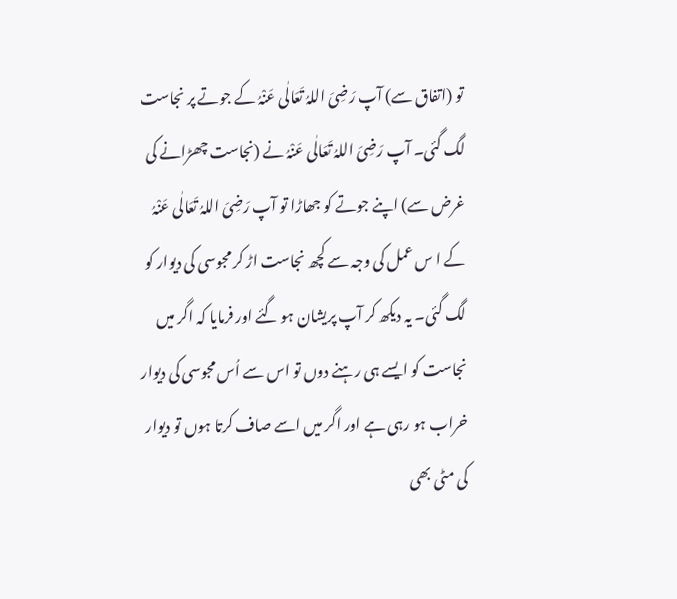تو (اتفاق سے) آپ رَضِیَ اللہُ تَعَالٰی عَنْہُ کے جوتے پر نجاست لگ گئی۔ آپ رَضِیَ اللہُ تَعَالٰی عَنْہُ نے (نجاست چھڑانے کی غرض سے) اپنے جوتے کو جھاڑا تو آپ رَضِیَ اللہُ تَعَالٰی عَنْہُ کے ا س عمل کی وجہ سے کچھ نجاست اڑ کر مجوسی کی دیوار کو لگ گئی۔ یہ دیکھ کر آپ پریشان ہو گئے اور فرمایا کہ اگر میں نجاست کو ایسے ہی رہنے دوں تو اس سے اُس مجوسی کی دیوار خراب ہو رہی ہے اور اگر میں اسے صاف کرتا ہوں تو دیوار کی مٹی بھی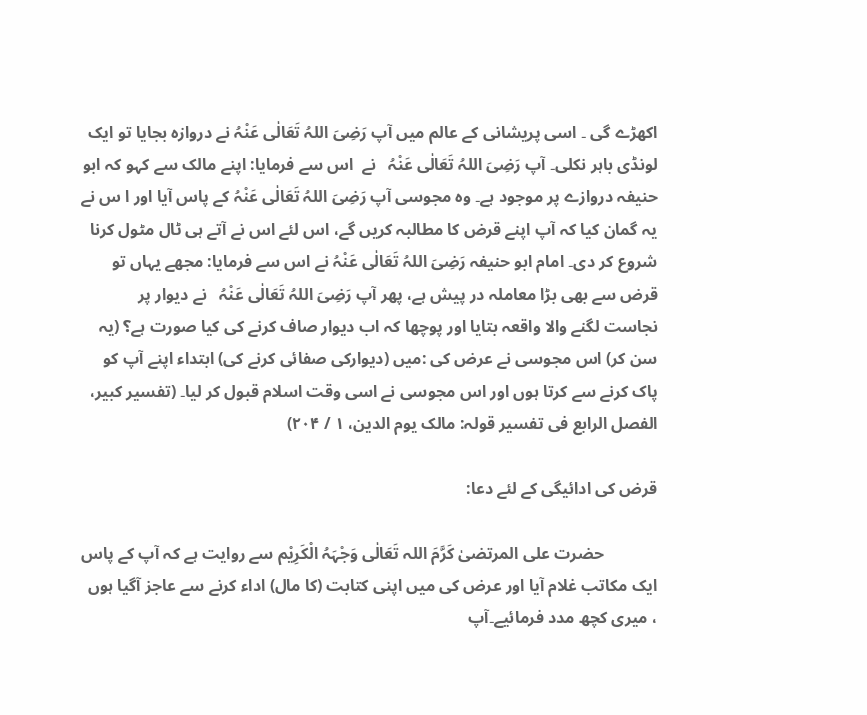اکھڑے گی ۔ اسی پریشانی کے عالم میں آپ رَضِیَ اللہُ تَعَالٰی عَنْہُ نے دروازہ بجایا تو ایک لونڈی باہر نکلی۔ آپ رَضِیَ اللہُ تَعَالٰی عَنْہُ   نے  اس سے فرمایا: اپنے مالک سے کہو کہ ابو حنیفہ دروازے پر موجود ہے۔ وہ مجوسی آپ رَضِیَ اللہُ تَعَالٰی عَنْہُ کے پاس آیا اور ا س نے یہ گمان کیا کہ آپ اپنے قرض کا مطالبہ کریں گے، اس لئے اس نے آتے ہی ٹال مٹول کرنا شروع کر دی۔ امام ابو حنیفہ رَضِیَ اللہُ تَعَالٰی عَنْہُ نے اس سے فرمایا: مجھے یہاں تو قرض سے بھی بڑا معاملہ در پیش ہے، پھر آپ رَضِیَ اللہُ تَعَالٰی عَنْہُ   نے دیوار پر نجاست لگنے والا واقعہ بتایا اور پوچھا کہ اب دیوار صاف کرنے کی کیا صورت ہے؟ (یہ سن کر) اس مجوسی نے عرض کی :میں (دیوارکی صفائی کرنے کی) ابتداء اپنے آپ کو پاک کرنے سے کرتا ہوں اور اس مجوسی نے اسی وقت اسلام قبول کر لیا۔ (تفسیر کبیر، الفصل الرابع فی تفسیر قولہ: مالک یوم الدین، ۱ / ۲۰۴)

قرض کی ادائیگی کے لئے دعا:

             حضرت علی المرتضیٰ کَرَّمَ اللہ تَعَالٰی وَجْہَہُ الْکَرِیْم سے روایت ہے کہ آپ کے پاس ایک مکاتب غلام آیا اور عرض کی میں اپنی کتابت (کا مال) اداء کرنے سے عاجز آگیا ہوں ، میری کچھ مدد فرمائیے۔آپ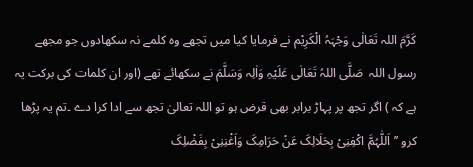کَرَّمَ اللہ تَعَالٰی وَجْہَہُ الْکَرِیْم نے فرمایا کیا میں تجھے وہ کلمے نہ سکھادوں جو مجھے رسول اللہ  صَلَّی اللہُ تَعَالٰی عَلَیْہِ وَاٰلِہ وَسَلَّمَ نے سکھائے تھے (اور ان کلمات کی برکت یہ ہے کہ ) اگر تجھ پر پہاڑ برابر بھی قرض ہو تو اللہ تعالیٰ تجھ سے ادا کرا دے ۔تم یہ پڑھا کرو ’’اَللّٰہُمَّ اکْفِنِیْ بِحَلَالِکَ عَنْ حَرَامِکَ وَاَغْنِنِیْ بِفَضْلِکَ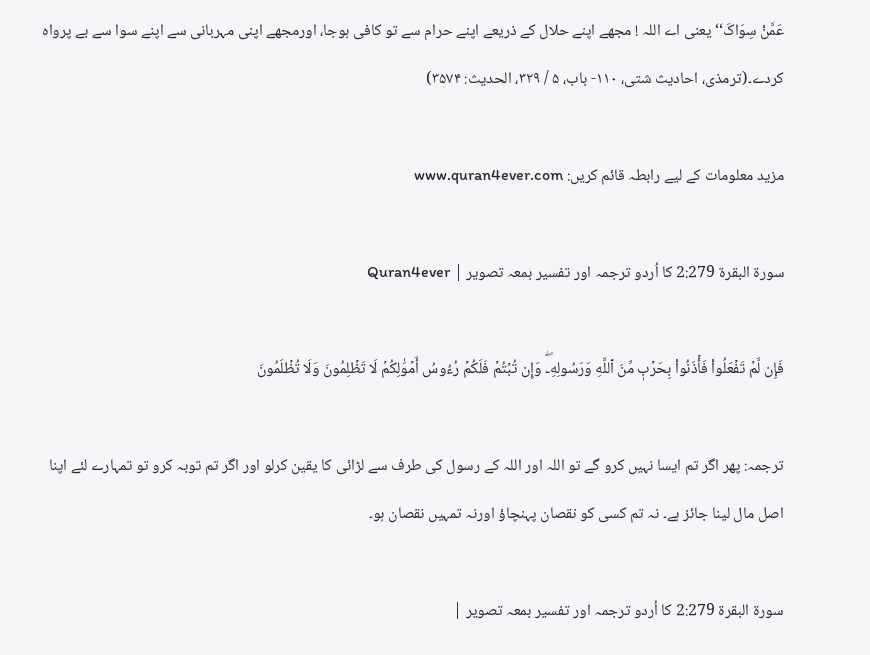عَمَّنْ سِوَاکَ‘‘ یعنی اے اللہ ! مجھے اپنے حلال کے ذریعے اپنے حرام سے تو کافی ہوجا، اورمجھے اپنی مہربانی سے اپنے سوا سے بے پرواہ کردے۔(ترمذی، احادیث شتی، ۱۱۰- باب، ۵ / ۳۲۹، الحدیث: ۳۵۷۴)

مزید معلومات کے لیے رابطہ قائم کریں: www.quran4ever.com

سورۃ البقرة 2:279 کا اُردو ترجمہ اور تفسیر بمعہ تصویر | Quran4ever

فَإِن لَّمۡ تَفۡعَلُواْ فَأۡذَنُواْ بِحَرۡبٖ مِّنَ ٱللَّهِ وَرَسُولِهِۦۖ وَإِن تُبۡتُمۡ فَلَكُمۡ رُءُوسُ أَمۡوَٰلِكُمۡ لَا تَظۡلِمُونَ وَلَا تُظۡلَمُونَ

ترجمہ: پھر اگر تم ایسا نہیں کرو گے تو اللہ اور اللہ کے رسول کی طرف سے لڑائی کا یقین کرلو اور اگر تم توبہ کرو تو تمہارے لئے اپنا اصل مال لینا جائز ہے۔ نہ تم کسی کو نقصان پہنچاؤ اورنہ تمہیں نقصان ہو۔

سورۃ البقرة 2:279 کا اُردو ترجمہ اور تفسیر بمعہ تصویر |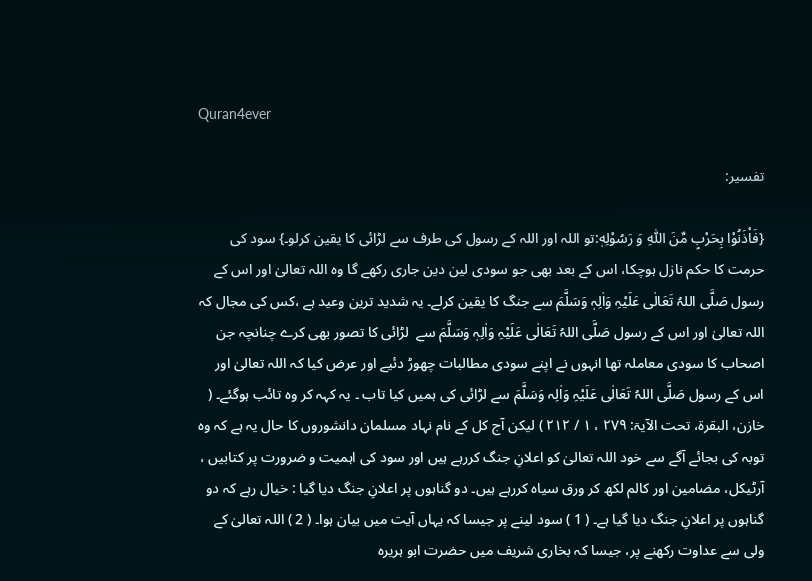Quran4ever

تفسیر:

{فَاْذَنُوْا بِحَرْبٍ مِّنَ اللّٰهِ وَ رَسُوْلِهٖ:تو اللہ اور اللہ کے رسول کی طرف سے لڑائی کا یقین کرلو۔} سود کی حرمت کا حکم نازل ہوچکا، اس کے بعد بھی جو سودی لین دین جاری رکھے گا وہ اللہ تعالیٰ اور اس کے رسول صَلَّی اللہُ تَعَالٰی عَلَیْہِ وَاٰلِہٖ وَسَلَّمَ سے جنگ کا یقین کرلے۔ یہ شدید ترین وعید ہے ،کس کی مجال کہ اللہ تعالیٰ اور اس کے رسول صَلَّی اللہُ تَعَالٰی عَلَیْہِ وَاٰلِہٖ وَسَلَّمَ سے  لڑائی کا تصور بھی کرے چنانچہ جن اصحاب کا سودی معاملہ تھا انہوں نے اپنے سودی مطالبات چھوڑ دئیے اور عرض کیا کہ اللہ تعالیٰ اور اس کے رسول صَلَّی اللہُ تَعَالٰی عَلَیْہِ وَاٰلِہ وَسَلَّمَ سے لڑائی کی ہمیں کیا تاب ۔ یہ کہہ کر وہ تائب ہوگئے۔ ( خازن، البقرۃ، تحت الآیۃ: ۲۷۹ ، ۱ / ۲۱۲ ) لیکن آج کل کے نام نہاد مسلمان دانشوروں کا حال یہ ہے کہ وہ توبہ کی بجائے آگے سے خود اللہ تعالیٰ کو اعلانِ جنگ کررہے ہیں اور سود کی اہمیت و ضرورت پر کتابیں ، آرٹیکل، مضامین اور کالم لکھ کر ورق سیاہ کررہے ہیں۔ دو گناہوں پر اعلانِ جنگ دیا گیا : خیال رہے کہ دو گناہوں پر اعلانِ جنگ دیا گیا ہے۔ ( 1 ) سود لینے پر جیسا کہ یہاں آیت میں بیان ہوا۔ ( 2 ) اللہ تعالیٰ کے ولی سے عداوت رکھنے پر، جیسا کہ بخاری شریف میں حضرت ابو ہریرہ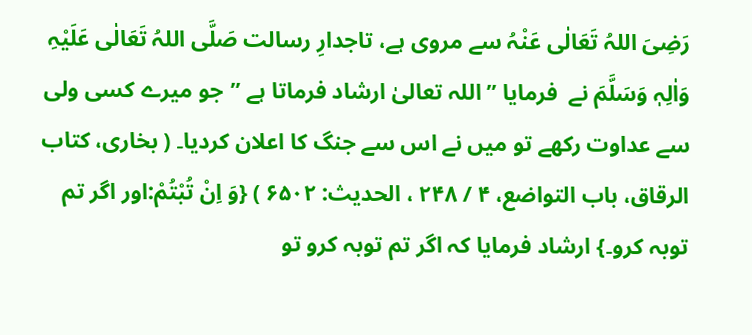رَضِیَ اللہُ تَعَالٰی عَنْہُ سے مروی ہے، تاجدارِ رسالت صَلَّی اللہُ تَعَالٰی عَلَیْہِ وَاٰلِہٖ وَسَلَّمَ نے  فرمایا ’’ اللہ تعالیٰ ارشاد فرماتا ہے ’’جو میرے کسی ولی سے عداوت رکھے تو میں نے اس سے جنگ کا اعلان کردیا۔ ( بخاری، کتاب الرقاق، باب التواضع، ۴ / ۲۴۸ ، الحدیث: ۶۵۰۲ ) {وَ اِنْ تُبْتُمْ:اور اگر تم توبہ کرو۔} ارشاد فرمایا کہ اگر تم توبہ کرو تو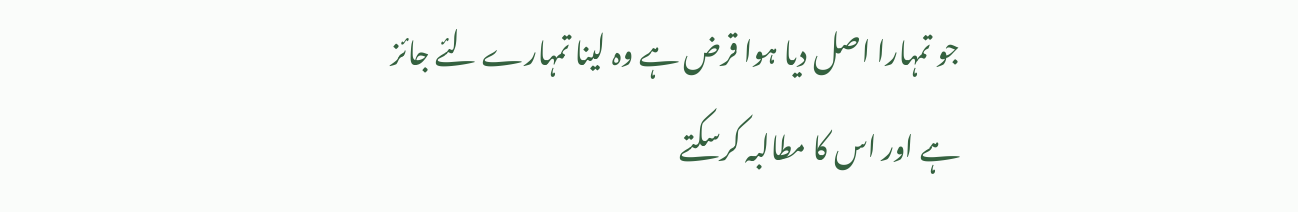جو تمہارا اصل دیا ہوا قرض ہے وہ لینا تمہارے لئے جائز ہے اور اس کا مطالبہ کرسکتے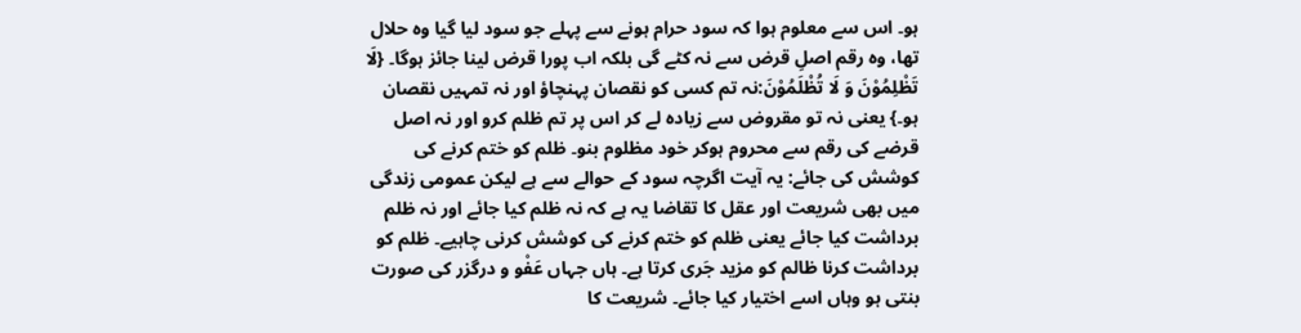ہو۔ اس سے معلوم ہوا کہ سود حرام ہونے سے پہلے جو سود لیا گیا وہ حلال تھا، وہ رقم اصلِ قرض سے نہ کٹے گی بلکہ اب پورا قرض لینا جائز ہوگا۔ {لَا تَظْلِمُوْنَ وَ لَا تُظْلَمُوْنَ:نہ تم کسی کو نقصان پہنچاؤ اور نہ تمہیں نقصان ہو۔} یعنی نہ تو مقروض سے زیادہ لے کر اس پر تم ظلم کرو اور نہ اصل قرضے کی رقم سے محروم ہوکر خود مظلوم بنو۔ ظلم کو ختم کرنے کی کوشش کی جائے: یہ آیت اگرچہ سود کے حوالے سے ہے لیکن عمومی زندگی میں بھی شریعت اور عقل کا تقاضا یہ ہے کہ نہ ظلم کیا جائے اور نہ ظلم برداشت کیا جائے یعنی ظلم کو ختم کرنے کی کوشش کرنی چاہیے۔ ظلم کو برداشت کرنا ظالم کو مزید جَری کرتا ہے۔ ہاں جہاں عَفْو و درگزر کی صورت بنتی ہو وہاں اسے اختیار کیا جائے۔ شریعت کا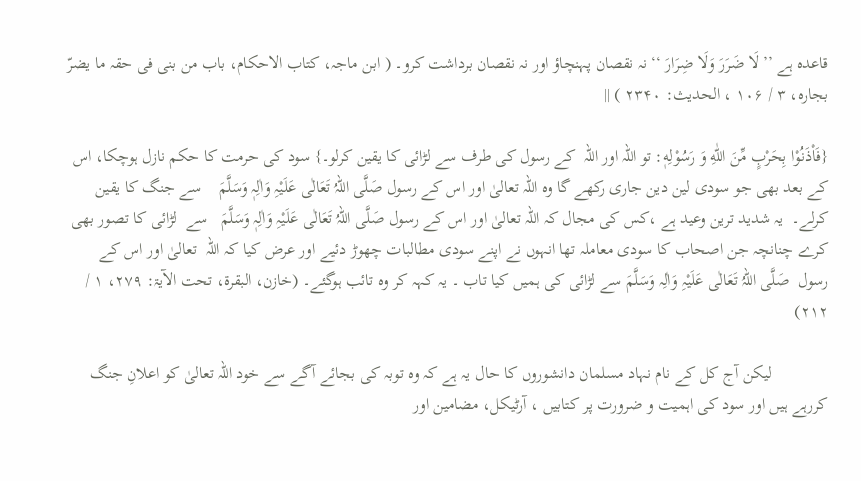قاعدہ ہے ’’ لَا ضَرَرَ وَلَا ضِرَارَ ‘‘ نہ نقصان پہنچاؤ اور نہ نقصان برداشت کرو۔ ( ابن ماجہ، کتاب الاحکام، باب من بنی فی حقہ ما یضرّ بجارہ، ۳ / ۱۰۶ ، الحدیث: ۲۳۴۰ ) ||

{فَاْذَنُوْا بِحَرْبٍ مِّنَ اللّٰهِ وَ رَسُوْلِهٖ: تو اللہ اور اللہ  کے رسول کی طرف سے لڑائی کا یقین کرلو۔} سود کی حرمت کا حکم نازل ہوچکا، اس کے بعد بھی جو سودی لین دین جاری رکھے گا وہ اللہ تعالیٰ اور اس کے رسول صَلَّی اللہُ تَعَالٰی عَلَیْہِ وَاٰلِہٖ وَسَلَّمَ    سے جنگ کا یقین کرلے۔  یہ شدید ترین وعید ہے ،کس کی مجال کہ اللہ تعالیٰ اور اس کے رسول صَلَّی اللہُ تَعَالٰی عَلَیْہِ وَاٰلِہٖ وَسَلَّمَ   سے  لڑائی کا تصور بھی کرے چنانچہ جن اصحاب کا سودی معاملہ تھا انہوں نے اپنے سودی مطالبات چھوڑ دئیے اور عرض کیا کہ اللہ  تعالیٰ اور اس کے رسول  صَلَّی اللہُ تَعَالٰی عَلَیْہِ وَاٰلِہ وَسَلَّمَ سے لڑائی کی ہمیں کیا تاب ۔ یہ کہہ کر وہ تائب ہوگئے۔ (خازن، البقرۃ، تحت الآیۃ: ۲۷۹، ۱ / ۲۱۲)

             لیکن آج کل کے نام نہاد مسلمان دانشوروں کا حال یہ ہے کہ وہ توبہ کی بجائے آگے سے خود اللہ تعالیٰ کو اعلانِ جنگ کررہے ہیں اور سود کی اہمیت و ضرورت پر کتابیں ، آرٹیکل، مضامین اور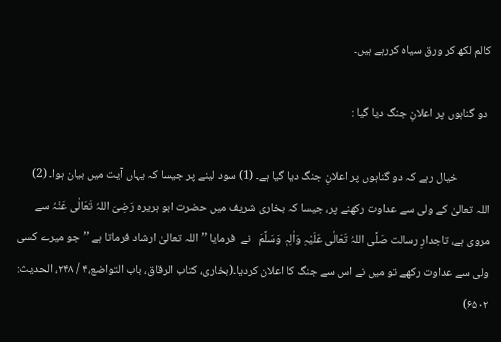کالم لکھ کر ورق سیاہ کررہے ہیں۔

 دو گناہوں پر اعلانِ جنگ دیا گیا :

            خیال رہے کہ دو گناہوں پر اعلانِ جنگ دیا گیا ہے۔ (1) سود لینے پر جیسا کہ یہاں آیت میں بیان ہوا۔ (2) اللہ تعالیٰ کے ولی سے عداوت رکھنے پر، جیسا کہ بخاری شریف میں حضرت ابو ہریرہ رَضِیَ اللہُ تَعَالٰی عَنْہُ سے مروی ہے، تاجدارِ رسالت صَلَّی اللہُ تَعَالٰی عَلَیْہِ وَاٰلِہٖ وَسَلَّمَ   نے  فرمایا ’’اللہ تعالیٰ ارشاد فرماتا ہے ’’جو میرے کسی ولی سے عداوت رکھے تو میں نے اس سے جنگ کا اعلان کردیا۔(بخاری، کتاب الرقاق، باب التواضع،۴ / ۲۴۸، الحدیث: ۶۵۰۲)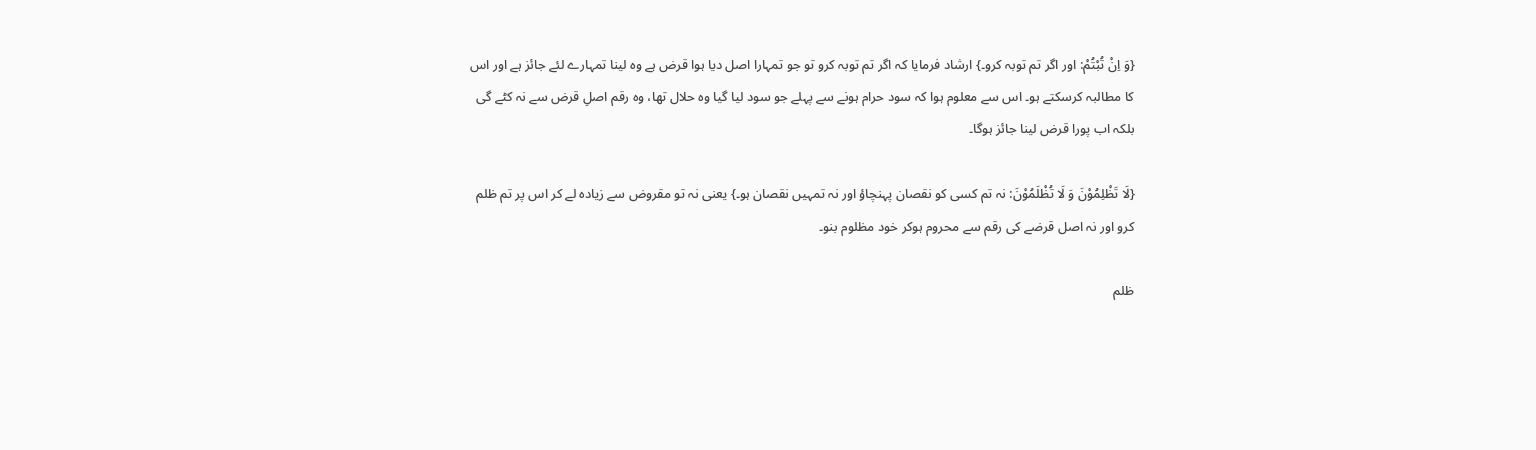{وَ اِنْ تُبْتُمْ: اور اگر تم توبہ کرو۔} ارشاد فرمایا کہ اگر تم توبہ کرو تو جو تمہارا اصل دیا ہوا قرض ہے وہ لینا تمہارے لئے جائز ہے اور اس کا مطالبہ کرسکتے ہو۔ اس سے معلوم ہوا کہ سود حرام ہونے سے پہلے جو سود لیا گیا وہ حلال تھا، وہ رقم اصلِ قرض سے نہ کٹے گی بلکہ اب پورا قرض لینا جائز ہوگا۔

{لَا تَظْلِمُوْنَ وَ لَا تُظْلَمُوْنَ: نہ تم کسی کو نقصان پہنچاؤ اور نہ تمہیں نقصان ہو۔} یعنی نہ تو مقروض سے زیادہ لے کر اس پر تم ظلم کرو اور نہ اصل قرضے کی رقم سے محروم ہوکر خود مظلوم بنو۔

ظلم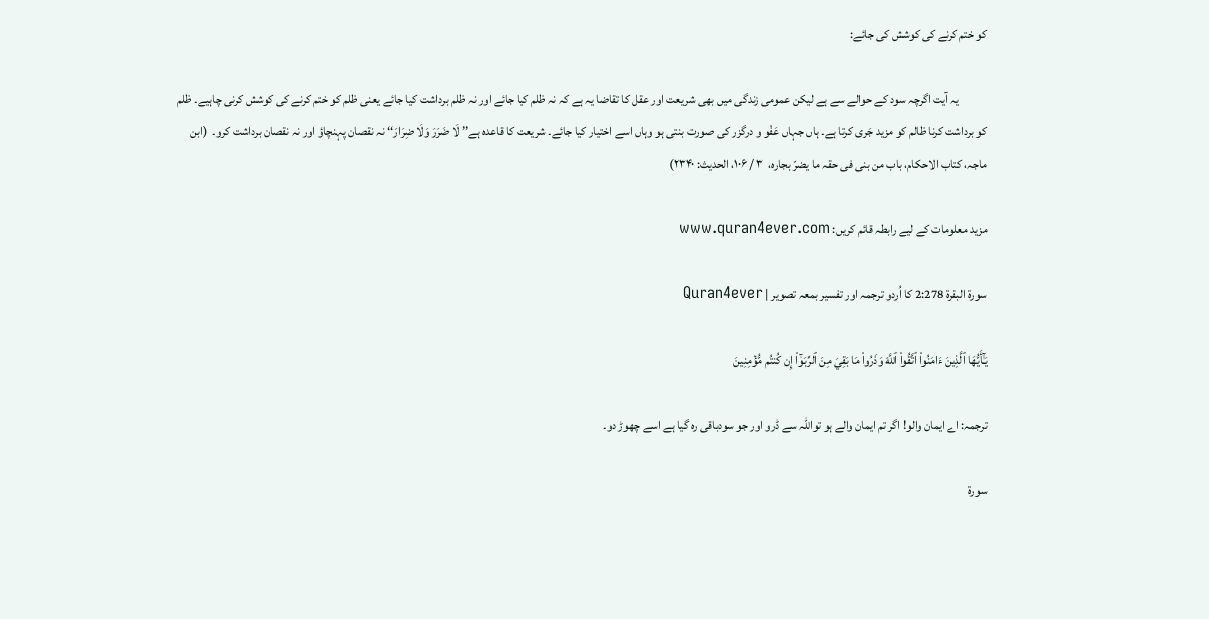کو ختم کرنے کی کوشش کی جائے:

            یہ آیت اگرچہ سود کے حوالے سے ہے لیکن عمومی زندگی میں بھی شریعت اور عقل کا تقاضا یہ ہے کہ نہ ظلم کیا جائے اور نہ ظلم برداشت کیا جائے یعنی ظلم کو ختم کرنے کی کوشش کرنی چاہیے۔ ظلم کو برداشت کرنا ظالم کو مزید جَری کرتا ہے۔ ہاں جہاں عَفْو و درگزر کی صورت بنتی ہو وہاں اسے اختیار کیا جائے۔ شریعت کا قاعدہ ہے’’ لَا ضَرَرَ وَلَا ضِرَارَ‘‘ نہ نقصان پہنچاؤ اور نہ نقصان برداشت کرو۔  (ابن ماجہ، کتاب الاحکام، باب من بنی فی حقہ ما یضرّ بجارہ،  ۳ / ۱۰۶، الحدیث: ۲۳۴۰)

مزید معلومات کے لیے رابطہ قائم کریں: www.quran4ever.com

سورۃ البقرة 2:278 کا اُردو ترجمہ اور تفسیر بمعہ تصویر | Quran4ever

يَـٰٓأَيُّهَا ٱلَّذِينَ ءَامَنُواْ ٱتَّقُواْ ٱللَّهَ وَذَرُواْ مَا بَقِيَ مِنَ ٱلرِّبَوٰٓاْ إِن كُنتُم مُّؤۡمِنِينَ

ترجمہ: اے ایمان والو! اگر تم ایمان والے ہو تواللہ سے ڈرو اور جو سودباقی رہ گیا ہے اسے چھوڑ دو۔

سورۃ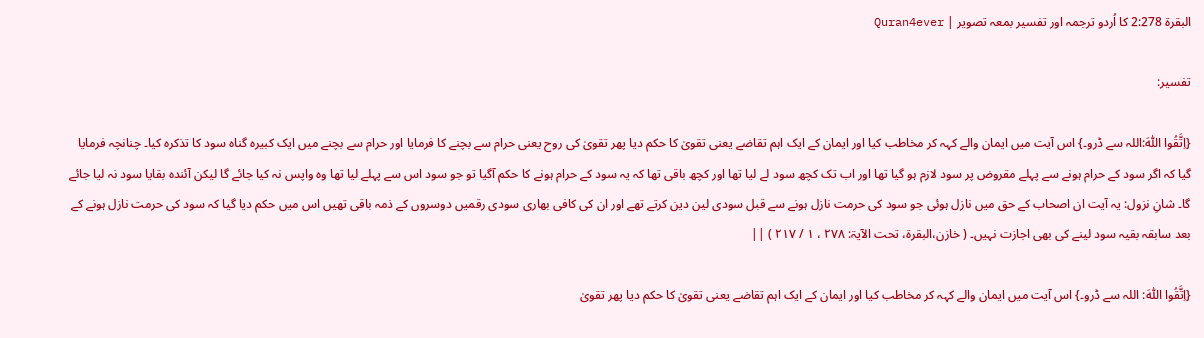البقرة 2:278 کا اُردو ترجمہ اور تفسیر بمعہ تصویر | Quran4ever

تفسیر:

{اِتَّقُوا اللّٰهَ:اللہ سے ڈرو۔} اس آیت میں ایمان والے کہہ کر مخاطب کیا اور ایمان کے ایک اہم تقاضے یعنی تقویٰ کا حکم دیا پھر تقویٰ کی روح یعنی حرام سے بچنے کا فرمایا اور حرام سے بچنے میں ایک کبیرہ گناہ سود کا تذکرہ کیا۔ چنانچہ فرمایا گیا کہ اگر سود کے حرام ہونے سے پہلے مقروض پر سود لازم ہو گیا تھا اور اب تک کچھ سود لے لیا تھا اور کچھ باقی تھا کہ یہ سود کے حرام ہونے کا حکم آگیا تو جو سود اس سے پہلے لیا تھا وہ واپس نہ کیا جائے گا لیکن آئندہ بقایا سود نہ لیا جائے گا۔ شانِ نزول: یہ آیت ان اصحاب کے حق میں نازل ہوئی جو سود کی حرمت نازل ہونے سے قبل سودی لین دین کرتے تھے اور ان کی کافی بھاری سودی رقمیں دوسروں کے ذمہ باقی تھیں اس میں حکم دیا گیا کہ سود کی حرمت نازل ہونے کے بعد سابقہ بقیہ سود لینے کی بھی اجازت نہیں۔ ( خازن،البقرۃ، تحت الآیۃ: ۲۷۸ ، ۱ / ۲۱۷ ) ||

{اِتَّقُوا اللّٰهَ: اللہ سے ڈرو۔} اس آیت میں ایمان والے کہہ کر مخاطب کیا اور ایمان کے ایک اہم تقاضے یعنی تقویٰ کا حکم دیا پھر تقویٰ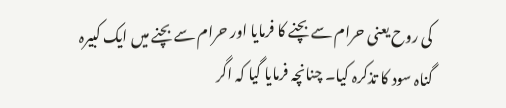کی روح یعنی حرام سے بچنے کا فرمایا اور حرام سے بچنے میں ایک کبیرہ گناہ سود کا تذکرہ کیا۔ چنانچہ فرمایا گیا کہ اگر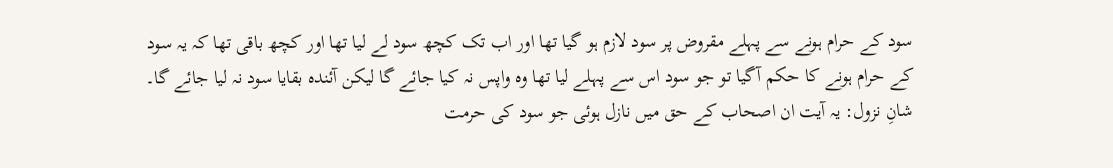سود کے حرام ہونے سے پہلے مقروض پر سود لازم ہو گیا تھا اور اب تک کچھ سود لے لیا تھا اور کچھ باقی تھا کہ یہ سود کے حرام ہونے کا حکم آگیا تو جو سود اس سے پہلے لیا تھا وہ واپس نہ کیا جائے گا لیکن آئندہ بقایا سود نہ لیا جائے گا۔ شانِ نزول: یہ آیت ان اصحاب کے حق میں نازل ہوئی جو سود کی حرمت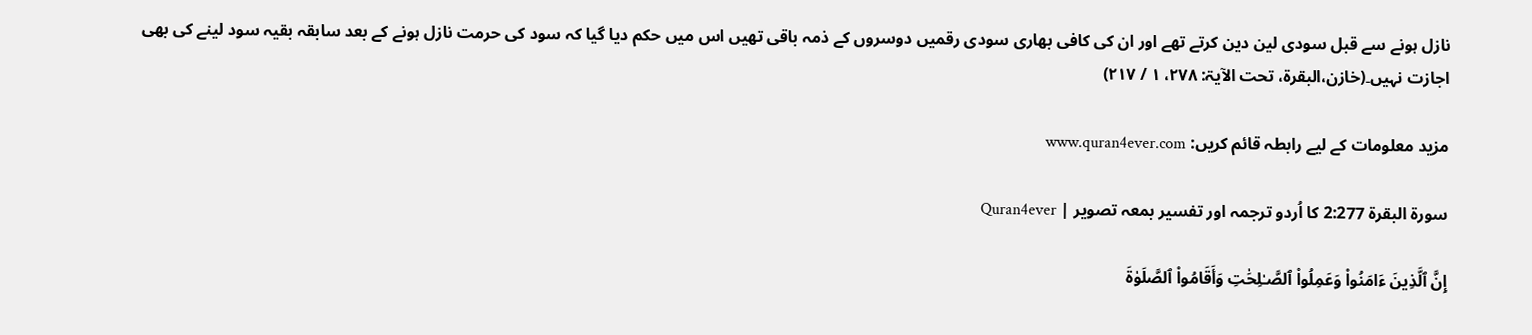نازل ہونے سے قبل سودی لین دین کرتے تھے اور ان کی کافی بھاری سودی رقمیں دوسروں کے ذمہ باقی تھیں اس میں حکم دیا گیا کہ سود کی حرمت نازل ہونے کے بعد سابقہ بقیہ سود لینے کی بھی اجازت نہیں۔(خازن،البقرۃ، تحت الآیۃ: ۲۷۸، ۱ / ۲۱۷)

مزید معلومات کے لیے رابطہ قائم کریں: www.quran4ever.com

سورۃ البقرة 2:277 کا اُردو ترجمہ اور تفسیر بمعہ تصویر | Quran4ever

إِنَّ ٱلَّذِينَ ءَامَنُواْ وَعَمِلُواْ ٱلصَّـٰلِحَٰتِ وَأَقَامُواْ ٱلصَّلَوٰةَ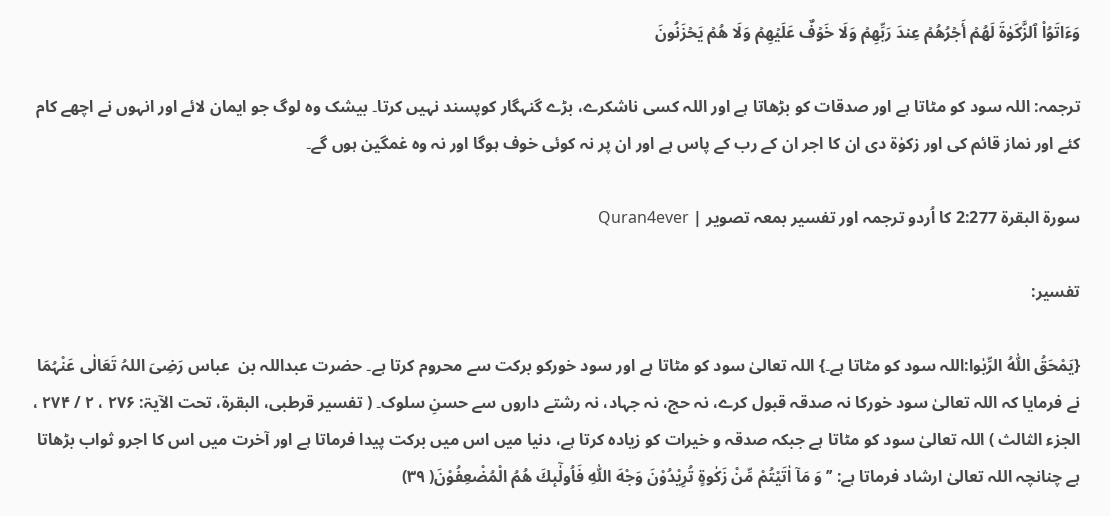وَءَاتَوُاْ ٱلزَّكَوٰةَ لَهُمۡ أَجۡرُهُمۡ عِندَ رَبِّهِمۡ وَلَا خَوۡفٌ عَلَيۡهِمۡ وَلَا هُمۡ يَحۡزَنُونَ

ترجمہ: اللہ سود کو مٹاتا ہے اور صدقات کو بڑھاتا ہے اور اللہ کسی ناشکرے، بڑے گنہگار کوپسند نہیں کرتا۔ بیشک وہ لوگ جو ایمان لائے اور انہوں نے اچھے کام کئے اور نماز قائم کی اور زکوٰۃ دی ان کا اجر ان کے رب کے پاس ہے اور ان پر نہ کوئی خوف ہوگا اور نہ وہ غمگین ہوں گے۔

سورۃ البقرة 2:277 کا اُردو ترجمہ اور تفسیر بمعہ تصویر | Quran4ever

تفسیر:

{یَمْحَقُ اللّٰهُ الرِّبٰوا:اللہ سود کو مٹاتا ہے۔} اللہ تعالیٰ سود کو مٹاتا ہے اور سود خورکو برکت سے محروم کرتا ہے۔ حضرت عبداللہ بن  عباس رَضِیَ اللہُ تَعَالٰی عَنْہُمَا نے فرمایا کہ اللہ تعالیٰ سود خورکا نہ صدقہ قبول کرے، نہ حج، نہ جہاد، نہ رشتے داروں سے حسنِ سلوک۔ ( تفسیر قرطبی، البقرۃ، تحت الآیۃ: ۲۷۶ ، ۲ / ۲۷۴ ، الجزء الثالث ) اللہ تعالیٰ سود کو مٹاتا ہے جبکہ صدقہ و خیرات کو زیادہ کرتا ہے، دنیا میں اس میں برکت پیدا فرماتا ہے اور آخرت میں اس کا اجرو ثواب بڑھاتا ہے چنانچہ اللہ تعالیٰ ارشاد فرماتا ہے: ’’ وَ مَاۤ اٰتَیْتُمْ مِّنْ زَكٰوةٍ تُرِیْدُوْنَ وَجْهَ اللّٰهِ فَاُولٰٓىٕكَ هُمُ الْمُضْعِفُوْنَ( ۳۹)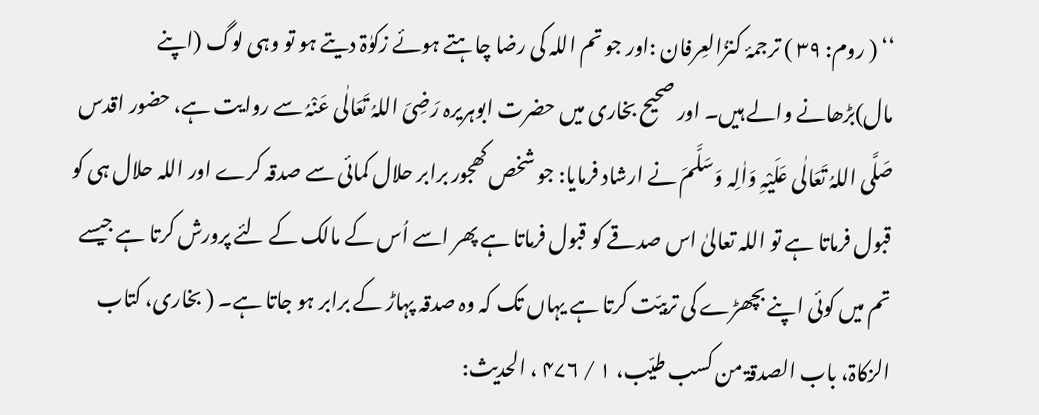‘‘ ( روم: ۳۹ ) ترجمۂ کنزُالعِرفان :اور جو تم اللہ کی رضا چاہتے ہوئے زکوٰۃ دیتے ہو تو وہی لوگ (اپنے مال)بڑھانے والے ہیں۔ اور صحیح بخاری میں حضرت ابوہریرہ رَضِیَ اللہُ تَعَالٰی عَنْہُ سے روایت ہے، حضور اقدس صَلَّی اللہُ تَعَالٰی عَلَیْہِ وَاٰلِہ وَسَلَّمَ نے ارشاد فرمایا: جو شخص کھجور برابر حلال کمائی سے صدقہ کرے اور اللہ حلال ہی کو قبول فرماتا ہے تو اللہ تعالیٰ اس صدقے کو قبول فرماتا ہے پھر اسے اُس کے مالک کے لئے پرورش کرتا ہے جیسے تم میں کوئی اپنے بچھڑے کی تربیّت کرتا ہے یہاں تک کہ وہ صدقہ پہاڑ کے برابر ہو جاتا ہے۔ ( بخاری، کتاب الزکاۃ، باب الصدقۃ من کسب طیّب، ۱ / ۴۷۶ ، الحدیث: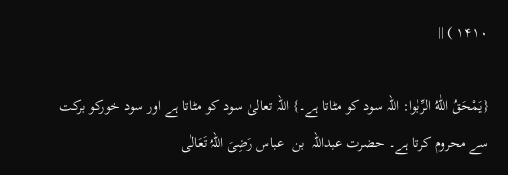۱۴۱۰ ) ||

{یَمْحَقُ اللّٰهُ الرِّبٰوا: اللہ سود کو مٹاتا ہے۔} اللہ تعالیٰ سود کو مٹاتا ہے اور سود خورکو برکت سے محروم کرتا ہے۔ حضرت عبداللہ  بن  عباس رَضِیَ اللہُ تَعَالٰی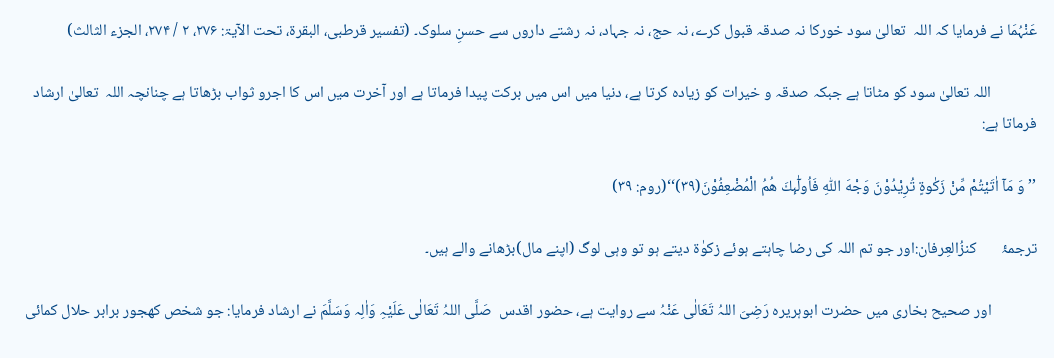عَنْہُمَا نے فرمایا کہ اللہ  تعالیٰ سود خورکا نہ صدقہ قبول کرے، نہ حج، نہ جہاد، نہ رشتے داروں سے حسنِ سلوک۔ (تفسیر قرطبی، البقرۃ، تحت الآیۃ: ۲۷۶، ۲ / ۲۷۴، الجزء الثالث)

             اللہ تعالیٰ سود کو مٹاتا ہے جبکہ صدقہ و خیرات کو زیادہ کرتا ہے، دنیا میں اس میں برکت پیدا فرماتا ہے اور آخرت میں اس کا اجرو ثواب بڑھاتا ہے چنانچہ اللہ  تعالیٰ ارشاد فرماتا ہے:

’’وَ مَاۤ اٰتَیْتُمْ مِّنْ زَكٰوةٍ تُرِیْدُوْنَ وَجْهَ اللّٰهِ فَاُولٰٓىٕكَ هُمُ الْمُضْعِفُوْنَ(۳۹)‘‘(روم: ۳۹)

ترجمۂ       کنزُالعِرفان:اور جو تم اللہ کی رضا چاہتے ہوئے زکوٰۃ دیتے ہو تو وہی لوگ (اپنے مال)بڑھانے والے ہیں۔

             اور صحیح بخاری میں حضرت ابوہریرہ رَضِیَ اللہُ تَعَالٰی عَنْہُ سے روایت ہے، حضور اقدس  صَلَّی اللہُ تَعَالٰی عَلَیْہِ وَاٰلِہ وَسَلَّمَ نے ارشاد فرمایا: جو شخص کھجور برابر حلال کمائی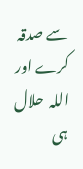سے صدقہ کرے اور اللہ  حلال ہی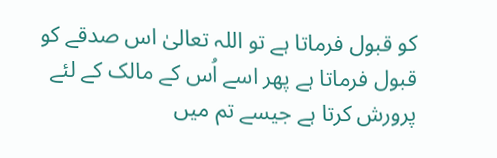کو قبول فرماتا ہے تو اللہ تعالیٰ اس صدقے کو قبول فرماتا ہے پھر اسے اُس کے مالک کے لئے پرورش کرتا ہے جیسے تم میں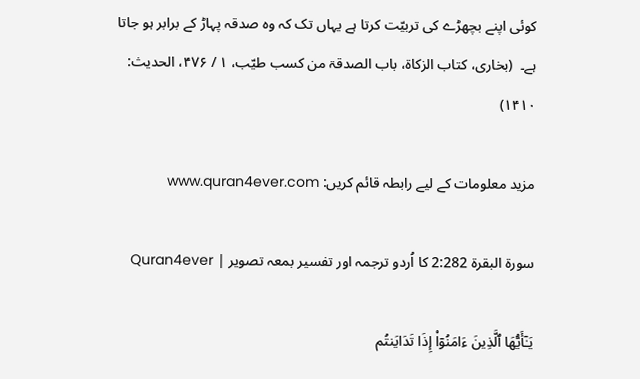کوئی اپنے بچھڑے کی تربیّت کرتا ہے یہاں تک کہ وہ صدقہ پہاڑ کے برابر ہو جاتا ہے۔  (بخاری، کتاب الزکاۃ، باب الصدقۃ من کسب طیّب، ۱ / ۴۷۶، الحدیث: ۱۴۱۰)

مزید معلومات کے لیے رابطہ قائم کریں: www.quran4ever.com

سورۃ البقرة 2:282 کا اُردو ترجمہ اور تفسیر بمعہ تصویر | Quran4ever

يَـٰٓأَيُّهَا ٱلَّذِينَ ءَامَنُوٓاْ إِذَا تَدَايَنتُم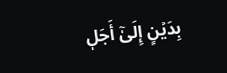بِدَيۡنٍ إِلَىٰٓ أَجَلٖ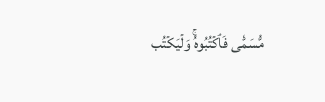مُّسَمّٗى فَٱكۡتُبُوهُۚ وَلۡيَكۡتُب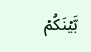بَّيۡنَكُمۡ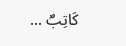كَاتِبُۢ ...